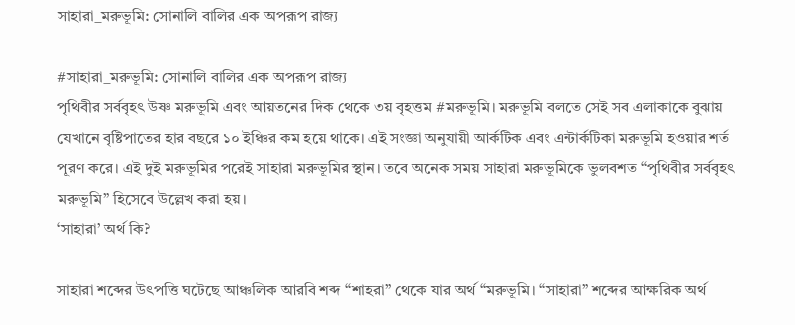সাহারা_মরুভূমি: সোনালি বালির এক অপরূপ রাজ্য

#সাহারা_মরুভূমি: সোনালি বালির এক অপরূপ রাজ্য
পৃথিবীর সর্ববৃহৎ উষ্ণ মরুভূমি এবং আয়তনের দিক থেকে ৩য় বৃহত্তম #মরুভূমি। মরুভূমি বলতে সেই সব এলাকাকে বুঝায় যেখানে বৃষ্টিপাতের হার বছরে ১০ ইঞ্চির কম হয়ে থাকে। এই সংজ্ঞা অনুযায়ী আর্কটিক এবং এন্টার্কটিকা মরুভূমি হওয়ার শর্ত পূরণ করে। এই দুই মরুভূমির পরেই সাহারা মরুভূমির স্থান। তবে অনেক সময় সাহারা মরুভূমিকে ভুলবশত “পৃথিবীর সর্ববৃহৎ মরুভূমি” হিসেবে উল্লেখ করা হয়।
‘সাহারা’ অর্থ কি?

সাহারা শব্দের উৎপত্তি ঘটেছে আঞ্চলিক আরবি শব্দ “শাহরা” থেকে যার অর্থ “মরুভূমি। “সাহারা” শব্দের আক্ষরিক অর্থ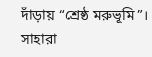দাঁড়ায় “শ্রেষ্ঠ মরুভূমি”।
সাহারা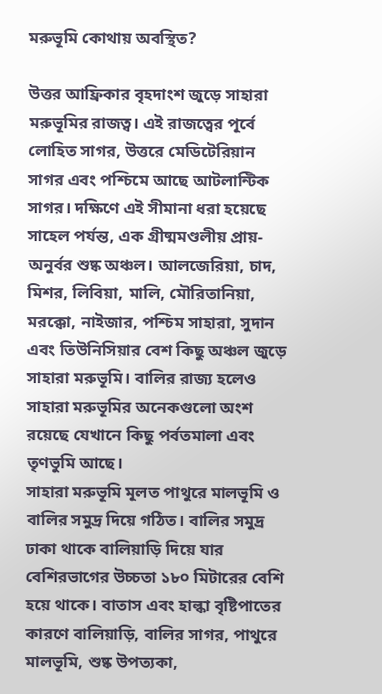মরুভূমি কোথায় অবস্থিত?

উত্তর আফ্রিকার বৃহদাংশ জুড়ে সাহারা মরুভূমির রাজত্ব। এই রাজত্বের পূর্বে লোহিত সাগর, উত্তরে মেডিটেরিয়ান সাগর এবং পশ্চিমে আছে আটলান্টিক সাগর। দক্ষিণে এই সীমানা ধরা হয়েছে সাহেল পর্যন্ত, এক গ্রীষ্মমণ্ডলীয় প্রায়-অনুর্বর শুষ্ক অঞ্চল। আলজেরিয়া, চাদ, মিশর, লিবিয়া, মালি, মৌরিতানিয়া, মরক্কো, নাইজার, পশ্চিম সাহারা, সুদান এবং তিউনিসিয়ার বেশ কিছু অঞ্চল জুড়ে সাহারা মরুভূমি। বালির রাজ্য হলেও সাহারা মরুভূমির অনেকগুলো অংশ রয়েছে যেখানে কিছু পর্বতমালা এবং তৃণভুমি আছে।
সাহারা মরুভূমি মূলত পাথুরে মালভূমি ও বালির সমুদ্র দিয়ে গঠিত। বালির সমুদ্র ঢাকা থাকে বালিয়াড়ি দিয়ে যার বেশিরভাগের উচ্চতা ১৮০ মিটারের বেশি হয়ে থাকে। বাতাস এবং হাল্কা বৃষ্টিপাতের কারণে বালিয়াড়ি, বালির সাগর, পাথুরে মালভূমি, শুষ্ক উপত্যকা,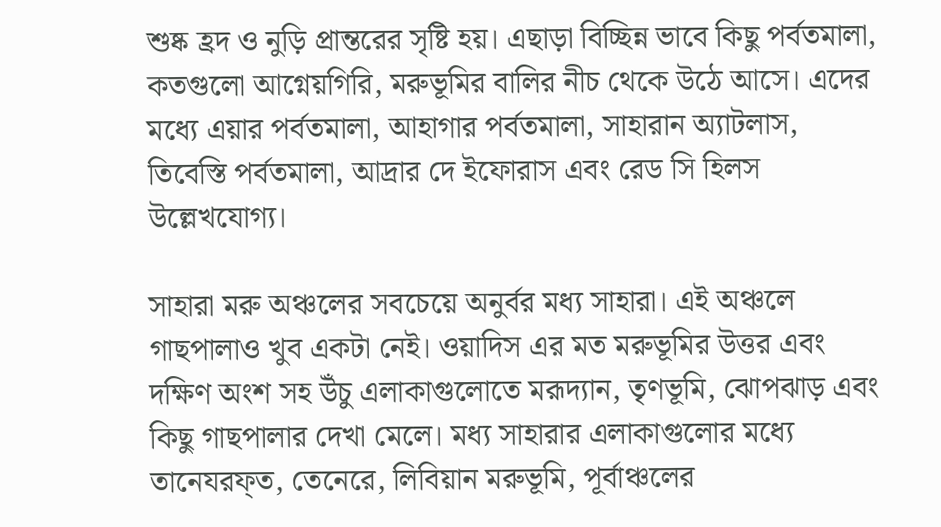শুষ্ক হ্রদ ও নুড়ি প্রান্তরের সৃষ্টি হয়। এছাড়া বিচ্ছিন্ন ভাবে কিছু পর্বতমালা, কতগুলো আগ্নেয়গিরি, মরুভূমির বালির নীচ থেকে উঠে আসে। এদের মধ্যে এয়ার পর্বতমালা, আহাগার পর্বতমালা, সাহারান অ্যাটলাস, তিবেস্তি পর্বতমালা, আদ্রার দে ইফোরাস এবং রেড সি হিলস উল্লেখযোগ্য।

সাহারা মরু অঞ্চলের সবচেয়ে অনুর্বর মধ্য সাহারা। এই অঞ্চলে গাছপালাও খুব একটা নেই। ওয়াদিস এর মত মরুভূমির উত্তর এবং দক্ষিণ অংশ সহ উঁচু এলাকাগুলোতে মরূদ্যান, তৃণভূমি, ঝোপঝাড় এবং কিছু গাছপালার দেখা মেলে। মধ্য সাহারার এলাকাগুলোর মধ্যে তানেযরফ্ত, তেনেরে, লিবিয়ান মরুভূমি, পূর্বাঞ্চলের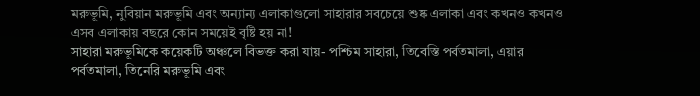মরুভূমি, নুবিয়ান মরুভূমি এবং অন্যান্য এলাকাগুলো সাহারার সবচেয়ে শুষ্ক এলাকা এবং কখনও কখনও এসব এলাকায় বছরে কোন সময়েই বৃষ্টি হয় না!
সাহারা মরুভূমিকে কয়েকটি অঞ্চলে বিভক্ত করা যায়- পশ্চিম সাহারা, তিবেস্তি পর্বতমালা, এয়ার পর্বতমালা, তিনেরি মরুভূমি এবং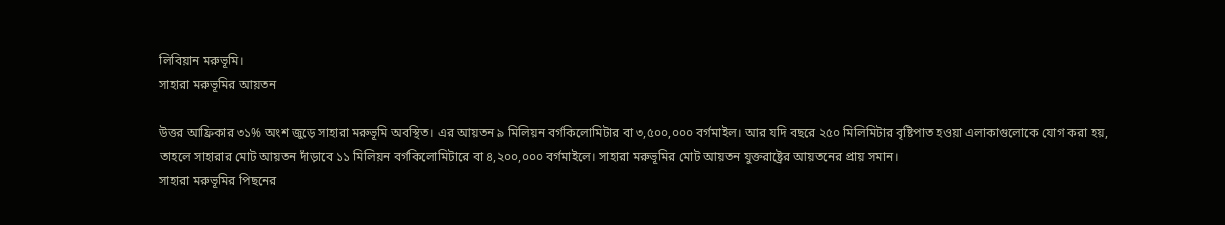লিবিয়ান মরুভূমি।
সাহারা মরুভূমির আয়তন

উত্তর আফ্রিকার ৩১% অংশ জুড়ে সাহারা মরুভূমি অবস্থিত। এর আয়তন ৯ মিলিয়ন বর্গকিলোমিটার বা ৩,৫০০,০০০ বর্গমাইল। আর যদি বছরে ২৫০ মিলিমিটার বৃষ্টিপাত হওয়া এলাকাগুলোকে যোগ করা হয়, তাহলে সাহারার মোট আয়তন দাঁড়াবে ১১ মিলিয়ন বর্গকিলোমিটারে বা ৪,২০০,০০০ বর্গমাইলে। সাহারা মরুভূমির মোট আয়তন যুক্তরাষ্ট্রের আয়তনের প্রায় সমান।
সাহারা মরুভূমির পিছনের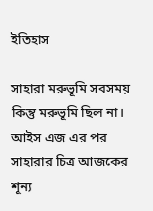ইতিহাস

সাহারা মরুভূমি সবসময় কিন্তু মরুভূমি ছিল না। আইস এজ এর পর সাহারার চিত্র আজকের শূন্য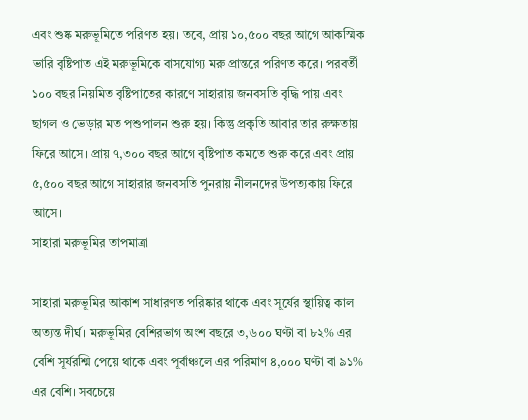এবং শুষ্ক মরুভূমিতে পরিণত হয়। তবে, প্রায় ১০,৫০০ বছর আগে আকস্মিক ভারি বৃষ্টিপাত এই মরুভূমিকে বাসযোগ্য মরু প্রান্তরে পরিণত করে। পরবর্তী ১০০ বছর নিয়মিত বৃষ্টিপাতের কারণে সাহারায় জনবসতি বৃদ্ধি পায় এবং ছাগল ও ভেড়ার মত পশুপালন শুরু হয়। কিন্তু প্রকৃতি আবার তার রুক্ষতায় ফিরে আসে। প্রায় ৭,৩০০ বছর আগে বৃষ্টিপাত কমতে শুরু করে এবং প্রায় ৫,৫০০ বছর আগে সাহারার জনবসতি পুনরায় নীলনদের উপত্যকায় ফিরে আসে।
সাহারা মরুভূমির তাপমাত্রা

সাহারা মরুভূমির আকাশ সাধারণত পরিষ্কার থাকে এবং সূর্যের স্থায়িত্ব কাল অত্যন্ত দীর্ঘ। মরুভূমির বেশিরভাগ অংশ বছরে ৩,৬০০ ঘণ্টা বা ৮২% এর বেশি সূর্যরশ্মি পেয়ে থাকে এবং পূর্বাঞ্চলে এর পরিমাণ ৪,০০০ ঘণ্টা বা ৯১% এর বেশি। সবচেয়ে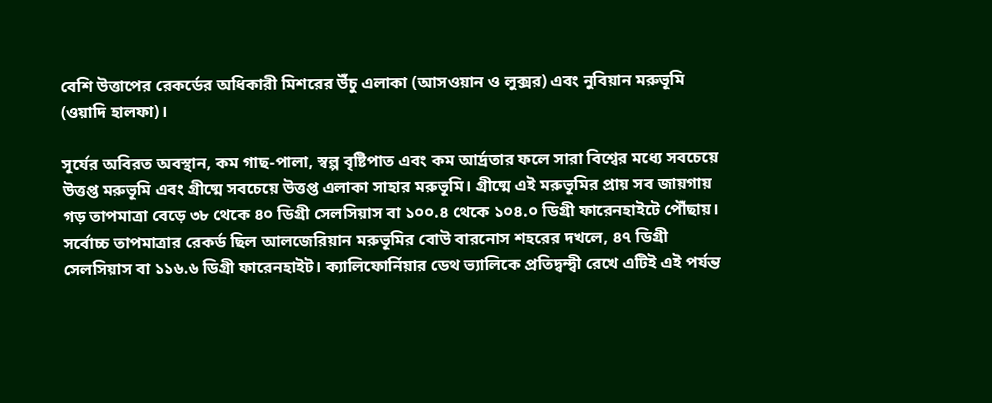বেশি উত্তাপের রেকর্ডের অধিকারী মিশরের উঁচু এলাকা (আসওয়ান ও লুক্সর) এবং নুবিয়ান মরুভূমি (ওয়াদি হালফা)।

সূর্যের অবিরত অবস্থান, কম গাছ-পালা, স্বল্প বৃষ্টিপাত এবং কম আর্দ্রতার ফলে সারা বিশ্বের মধ্যে সবচেয়ে উত্তপ্ত মরুভূমি এবং গ্রীষ্মে সবচেয়ে উত্তপ্ত এলাকা সাহার মরুভূমি। গ্রীষ্মে এই মরুভূমির প্রায় সব জায়গায় গড় তাপমাত্রা বেড়ে ৩৮ থেকে ৪০ ডিগ্রী সেলসিয়াস বা ১০০.৪ থেকে ১০৪.০ ডিগ্রী ফারেনহাইটে পৌঁছায়। সর্বোচ্চ তাপমাত্রার রেকর্ড ছিল আলজেরিয়ান মরুভূমির বোউ বারনোস শহরের দখলে, ৪৭ ডিগ্রী সেলসিয়াস বা ১১৬.৬ ডিগ্রী ফারেনহাইট। ক্যালিফোর্নিয়ার ডেথ ভ্যালিকে প্রতিদ্বন্দ্বী রেখে এটিই এই পর্যন্ত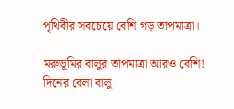পৃথিবীর সবচেয়ে বেশি গড় তাপমাত্রা।

মরুভূমির বালুর তাপমাত্রা আরও বেশি! দিনের বেলা বালু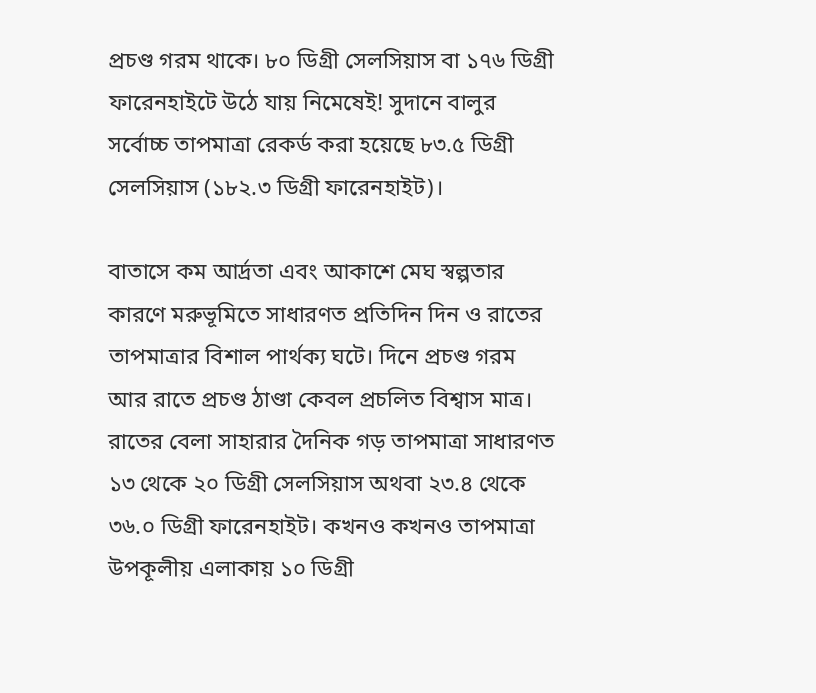প্রচণ্ড গরম থাকে। ৮০ ডিগ্রী সেলসিয়াস বা ১৭৬ ডিগ্রী ফারেনহাইটে উঠে যায় নিমেষেই! সুদানে বালুর সর্বোচ্চ তাপমাত্রা রেকর্ড করা হয়েছে ৮৩.৫ ডিগ্রী সেলসিয়াস (১৮২.৩ ডিগ্রী ফারেনহাইট)।

বাতাসে কম আর্দ্রতা এবং আকাশে মেঘ স্বল্পতার কারণে মরুভূমিতে সাধারণত প্রতিদিন দিন ও রাতের তাপমাত্রার বিশাল পার্থক্য ঘটে। দিনে প্রচণ্ড গরম আর রাতে প্রচণ্ড ঠাণ্ডা কেবল প্রচলিত বিশ্বাস মাত্র। রাতের বেলা সাহারার দৈনিক গড় তাপমাত্রা সাধারণত ১৩ থেকে ২০ ডিগ্রী সেলসিয়াস অথবা ২৩.৪ থেকে ৩৬.০ ডিগ্রী ফারেনহাইট। কখনও কখনও তাপমাত্রা উপকূলীয় এলাকায় ১০ ডিগ্রী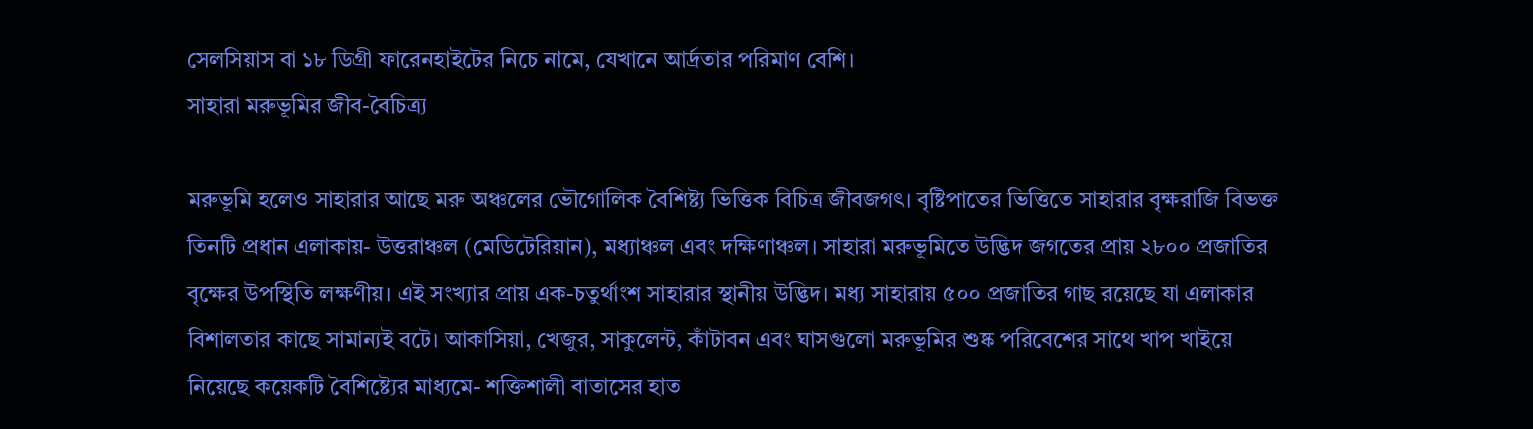সেলসিয়াস বা ১৮ ডিগ্রী ফারেনহাইটের নিচে নামে, যেখানে আর্দ্রতার পরিমাণ বেশি।
সাহারা মরুভূমির জীব-বৈচিত্র্য

মরুভূমি হলেও সাহারার আছে মরু অঞ্চলের ভৌগোলিক বৈশিষ্ট্য ভিত্তিক বিচিত্র জীবজগৎ। বৃষ্টিপাতের ভিত্তিতে সাহারার বৃক্ষরাজি বিভক্ত তিনটি প্রধান এলাকায়- উত্তরাঞ্চল (মেডিটেরিয়ান), মধ্যাঞ্চল এবং দক্ষিণাঞ্চল। সাহারা মরুভূমিতে উদ্ভিদ জগতের প্রায় ২৮০০ প্রজাতির বৃক্ষের উপস্থিতি লক্ষণীয়। এই সংখ্যার প্রায় এক-চতুর্থাংশ সাহারার স্থানীয় উদ্ভিদ। মধ্য সাহারায় ৫০০ প্রজাতির গাছ রয়েছে যা এলাকার বিশালতার কাছে সামান্যই বটে। আকাসিয়া, খেজুর, সাকুলেন্ট, কাঁটাবন এবং ঘাসগুলো মরুভূমির শুষ্ক পরিবেশের সাথে খাপ খাইয়ে নিয়েছে কয়েকটি বৈশিষ্ট্যের মাধ্যমে- শক্তিশালী বাতাসের হাত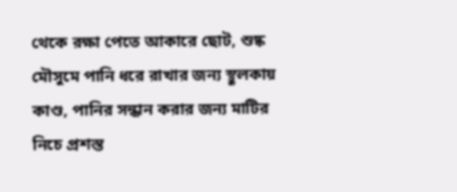থেকে রক্ষা পেতে আকারে ছোট, শুষ্ক মৌসুমে পানি ধরে রাখার জন্য স্থূলকায় কাণ্ড, পানির সন্ধান করার জন্য মাটির নিচে প্রশস্ত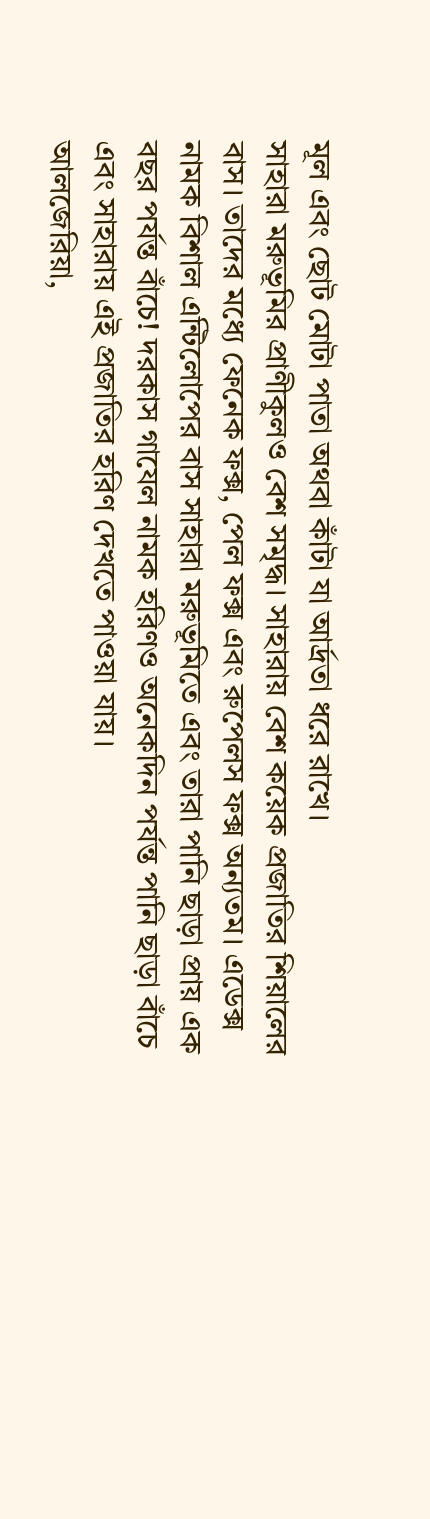মূল এবং ছোট মোটা পাতা অথবা কাঁটা যা আর্দ্রতা ধরে রাখে।
সাহারা মরুভূমির প্রাণীকুলও বেশ সমৃদ্ধ। সাহারায় বেশ কয়েক প্রজাতির শিয়ালের বাস। তাদের মধ্যে ফেনেক ফক্স, পেল ফক্স এবং রুপেলস ফক্স অন্যতম। এডেক্স নামক বিশাল এন্টিলোপের বাস সাহারা মরুভূমিতে এবং তারা পানি ছাড়া প্রায় এক বছর পর্যন্ত বাঁচে! দরকাস গাযেল নামক হরিণও অনেকদিন পর্যন্ত পানি ছাড়া বাঁচে এবং সাহারায় এই প্রজাতির হরিণ দেখতে পাওয়া যায়।
আলজেরিয়া,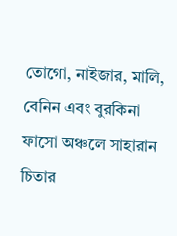তোগো, নাইজার, মালি, বেনিন এবং বুরকিনা ফাসো অঞ্চলে সাহারান চিতার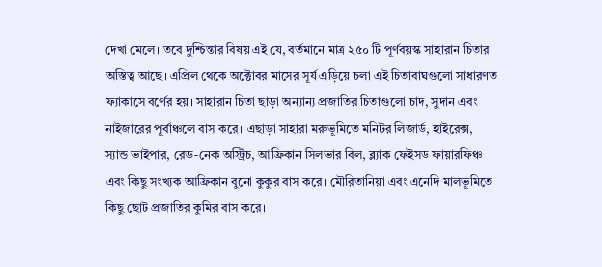দেখা মেলে। তবে দুশ্চিন্তার বিষয় এই যে, বর্তমানে মাত্র ২৫০ টি পূর্ণবয়স্ক সাহারান চিতার অস্তিত্ব আছে। এপ্রিল থেকে অক্টোবর মাসের সূর্য এড়িয়ে চলা এই চিতাবাঘগুলো সাধারণত ফ্যাকাসে বর্ণের হয়। সাহারান চিতা ছাড়া অন্যান্য প্রজাতির চিতাগুলো চাদ, সুদান এবং নাইজারের পূর্বাঞ্চলে বাস করে। এছাড়া সাহারা মরুভূমিতে মনিটর লিজার্ড, হাইরেক্স, স্যান্ড ভাইপার, রেড-নেক অস্ট্রিচ, আফ্রিকান সিলভার বিল, ব্ল্যাক ফেইসড ফায়ারফিঞ্চ এবং কিছু সংখ্যক আফ্রিকান বুনো কুকুর বাস করে। মৌরিতানিয়া এবং এনেদি মালভূমিতে কিছু ছোট প্রজাতির কুমির বাস করে।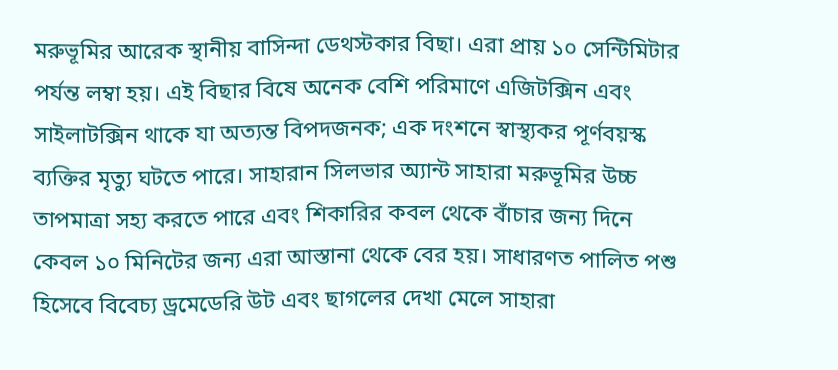মরুভূমির আরেক স্থানীয় বাসিন্দা ডেথস্টকার বিছা। এরা প্রায় ১০ সেন্টিমিটার পর্যন্ত লম্বা হয়। এই বিছার বিষে অনেক বেশি পরিমাণে এজিটক্সিন এবং সাইলাটক্সিন থাকে যা অত্যন্ত বিপদজনক; এক দংশনে স্বাস্থ্যকর পূর্ণবয়স্ক ব্যক্তির মৃত্যু ঘটতে পারে। সাহারান সিলভার অ্যান্ট সাহারা মরুভূমির উচ্চ তাপমাত্রা সহ্য করতে পারে এবং শিকারির কবল থেকে বাঁচার জন্য দিনে কেবল ১০ মিনিটের জন্য এরা আস্তানা থেকে বের হয়। সাধারণত পালিত পশু হিসেবে বিবেচ্য ড্রমেডেরি উট এবং ছাগলের দেখা মেলে সাহারা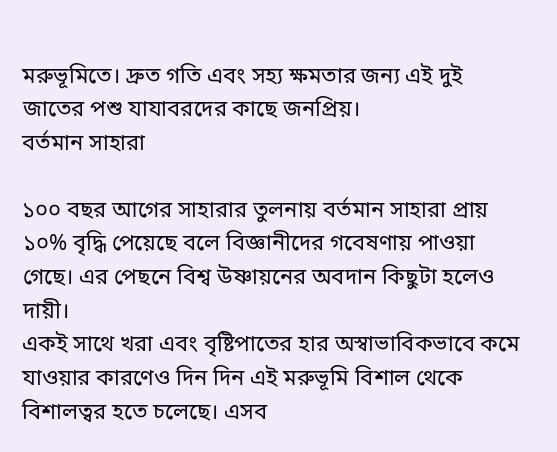মরুভূমিতে। দ্রুত গতি এবং সহ্য ক্ষমতার জন্য এই দুই জাতের পশু যাযাবরদের কাছে জনপ্রিয়।
বর্তমান সাহারা

১০০ বছর আগের সাহারার তুলনায় বর্তমান সাহারা প্রায় ১০% বৃদ্ধি পেয়েছে বলে বিজ্ঞানীদের গবেষণায় পাওয়া গেছে। এর পেছনে বিশ্ব উষ্ণায়নের অবদান কিছুটা হলেও দায়ী।
একই সাথে খরা এবং বৃষ্টিপাতের হার অস্বাভাবিকভাবে কমে যাওয়ার কারণেও দিন দিন এই মরুভূমি বিশাল থেকে বিশালত্বর হতে চলেছে। এসব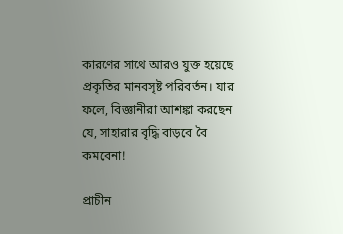কারণের সাথে আরও যুক্ত হয়েছে প্রকৃতির মানবসৃষ্ট পরিবর্তন। যার ফলে, বিজ্ঞানীরা আশঙ্কা করছেন যে, সাহারার বৃদ্ধি বাড়বে বৈ কমবেনা!

প্রাচীন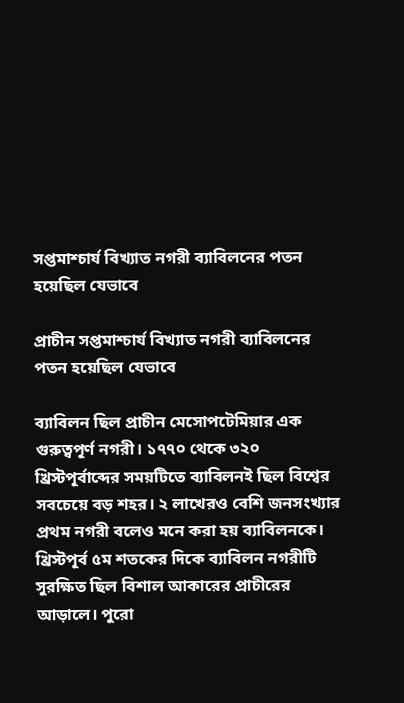সপ্তমাশ্চার্য বিখ্যাত নগরী ব্যাবিলনের পতন হয়েছিল যেভাবে

প্রাচীন সপ্তমাশ্চার্য বিখ্যাত নগরী ব্যাবিলনের পতন হয়েছিল যেভাবে

ব্যাবিলন ছিল প্রাচীন মেসোপটেমিয়ার এক গুরুত্বপূর্ণ নগরী। ১৭৭০ থেকে ৩২০ খ্রিস্টপূর্বাব্দের সময়টিতে ব্যাবিলনই ছিল বিশ্বের সবচেয়ে বড় শহর। ২ লাখেরও বেশি জনসংখ্যার প্রথম নগরী বলেও মনে করা হয় ব্যাবিলনকে।
খ্রিস্টপূর্ব ৫ম শতকের দিকে ব্যাবিলন নগরীটি সুরক্ষিত ছিল বিশাল আকারের প্রাচীরের আড়ালে। পুরো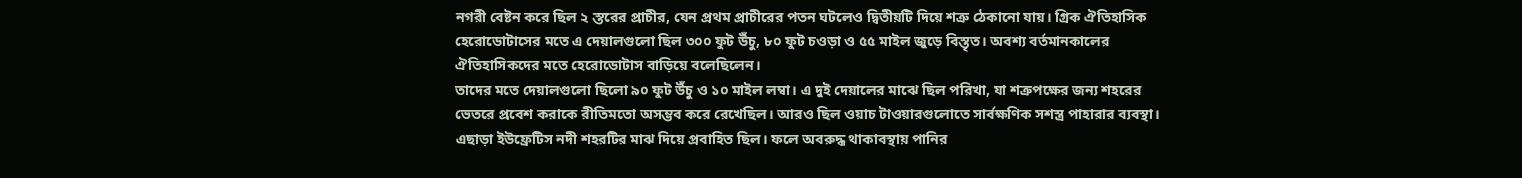নগরী বেষ্টন করে ছিল ২ স্তরের প্রাচীর, যেন প্রথম প্রাচীরের পতন ঘটলেও দ্বিতীয়টি দিয়ে শত্রু ঠেকানো যায়। গ্রিক ঐতিহাসিক হেরোডোটাসের মতে এ দেয়ালগুলো ছিল ৩০০ ফুট উঁচু, ৮০ ফুট চওড়া ও ৫৫ মাইল জুড়ে বিস্তৃত। অবশ্য বর্তমানকালের ঐতিহাসিকদের মতে হেরোডোটাস বাড়িয়ে বলেছিলেন।
তাদের মতে দেয়ালগুলো ছিলো ৯০ ফুট উঁচু ও ১০ মাইল লম্বা। এ দুই দেয়ালের মাঝে ছিল পরিখা, যা শত্রুপক্ষের জন্য শহরের ভেতরে প্রবেশ করাকে রীতিমতো অসম্ভব করে রেখেছিল। আরও ছিল ওয়াচ টাওয়ারগুলোতে সার্বক্ষণিক সশস্ত্র পাহারার ব্যবস্থা। এছাড়া ইউফ্রেটিস নদী শহরটির মাঝ দিয়ে প্রবাহিত ছিল। ফলে অবরুদ্ধ থাকাবস্থায় পানির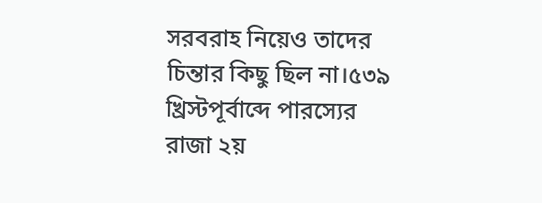সরবরাহ নিয়েও তাদের চিন্তার কিছু ছিল না।৫৩৯ খ্রিস্টপূর্বাব্দে পারস্যের রাজা ২য়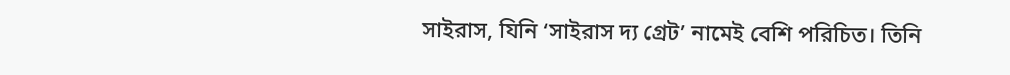সাইরাস, যিনি ‘সাইরাস দ্য গ্রেট’ নামেই বেশি পরিচিত। তিনি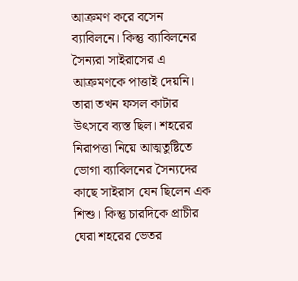আক্রমণ করে বসেন ব্যাবিলনে। কিন্তু ব্যাবিলনের সৈন্যরা সাইরাসের এ আক্রমণকে পাত্তাই দেয়নি। তারা তখন ফসল কাটার উৎসবে ব্যস্ত ছিল। শহরের নিরাপত্তা নিয়ে আত্মতুষ্টিতে ভোগা ব্যাবিলনের সৈন্যদের কাছে সাইরাস যেন ছিলেন এক শিশু। কিন্তু চারদিকে প্রাচীর ঘেরা শহরের ভেতর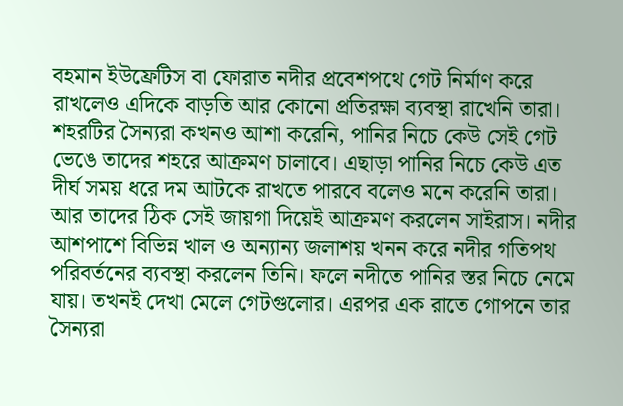বহমান ইউফ্রেটিস বা ফোরাত নদীর প্রবেশপথে গেট নির্মাণ করে রাখলেও এদিকে বাড়তি আর কোনো প্রতিরক্ষা ব্যবস্থা রাখেনি তারা। শহরটির সৈন্যরা কখনও আশা করেনি, পানির নিচে কেউ সেই গেট ভেঙে তাদের শহরে আক্রমণ চালাবে। এছাড়া পানির নিচে কেউ এত দীর্ঘ সময় ধরে দম আটকে রাখতে পারবে বলেও মনে করেনি তারা। আর তাদের ঠিক সেই জায়গা দিয়েই আক্রমণ করলেন সাইরাস। নদীর আশপাশে বিভিন্ন খাল ও অন্যান্য জলাশয় খনন করে নদীর গতিপথ পরিবর্তনের ব্যবস্থা করলেন তিনি। ফলে নদীতে পানির স্তর নিচে নেমে যায়। তখনই দেখা মেলে গেটগুলোর। এরপর এক রাতে গোপনে তার সৈন্যরা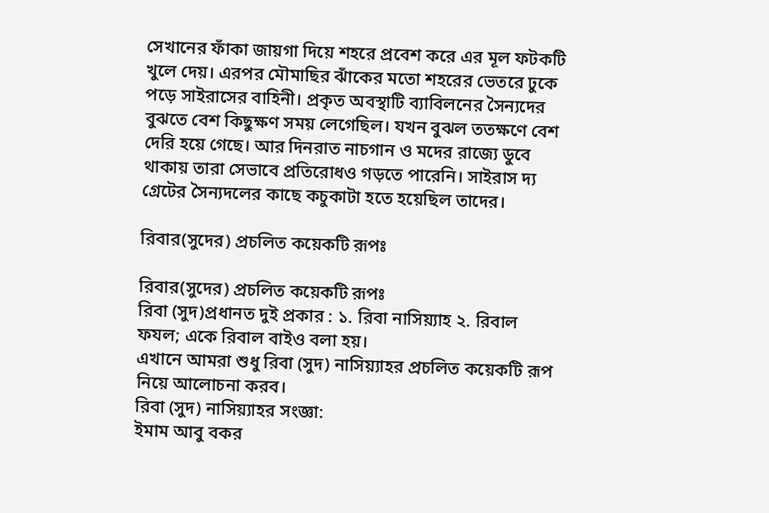সেখানের ফাঁকা জায়গা দিয়ে শহরে প্রবেশ করে এর মূল ফটকটি খুলে দেয়। এরপর মৌমাছির ঝাঁকের মতো শহরের ভেতরে ঢুকে পড়ে সাইরাসের বাহিনী। প্রকৃত অবস্থাটি ব্যাবিলনের সৈন্যদের বুঝতে বেশ কিছুক্ষণ সময় লেগেছিল। যখন বুঝল ততক্ষণে বেশ দেরি হয়ে গেছে। আর দিনরাত নাচগান ও মদের রাজ্যে ডুবে থাকায় তারা সেভাবে প্রতিরোধও গড়তে পারেনি। সাইরাস দ্য গ্রেটের সৈন্যদলের কাছে কচুকাটা হতে হয়েছিল তাদের।

রিবার(সুদের) প্রচলিত কয়েকটি রূপঃ

রিবার(সুদের) প্রচলিত কয়েকটি রূপঃ
রিবা (সুদ)প্রধানত দুই প্রকার : ১. রিবা নাসিয়্যাহ ২. রিবাল ফযল; একে রিবাল বাইও বলা হয়।
এখানে আমরা শুধু রিবা (সুদ) নাসিয়্যাহর প্রচলিত কয়েকটি রূপ নিয়ে আলোচনা করব।
রিবা (সুদ) নাসিয়্যাহর সংজ্ঞা:
ইমাম আবু বকর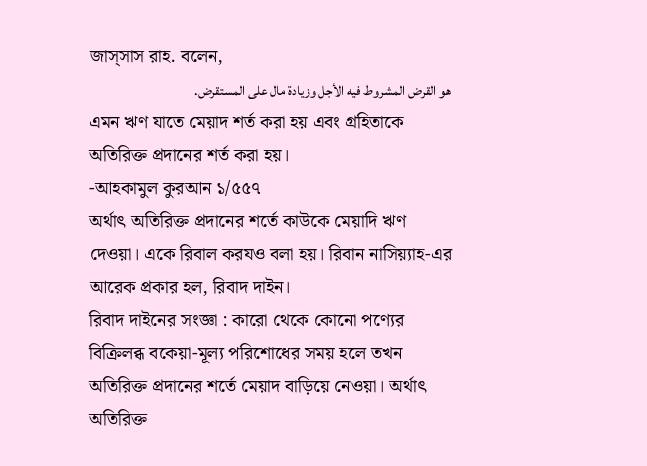জাস্সাস রাহ. বলেন,
هو القرض المشروط فيه الأجل وزيادة مال على المستقرض.
এমন ঋণ যাতে মেয়াদ শর্ত করা হয় এবং গ্রহিতাকে অতিরিক্ত প্রদানের শর্ত করা হয়।
-আহকামুল কুরআন ১/৫৫৭
অর্থাৎ অতিরিক্ত প্রদানের শর্তে কাউকে মেয়াদি ঋণ দেওয়া। একে রিবাল করযও বলা হয়। রিবান নাসিয়্যাহ-এর আরেক প্রকার হল, রিবাদ দাইন।
রিবাদ দাইনের সংজ্ঞা : কারো থেকে কোনো পণ্যের বিক্রিলব্ধ বকেয়া-মূল্য পরিশোধের সময় হলে তখন অতিরিক্ত প্রদানের শর্তে মেয়াদ বাড়িয়ে নেওয়া। অর্থাৎ অতিরিক্ত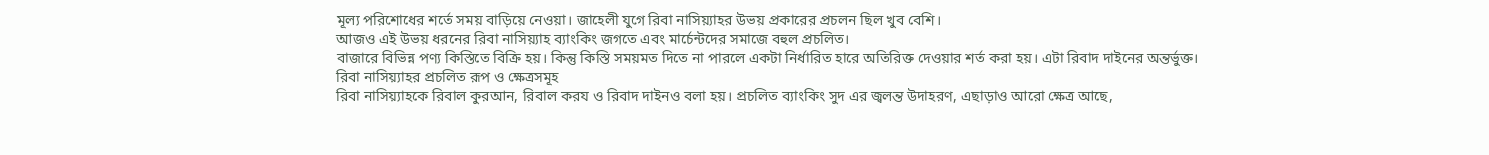মূল্য পরিশোধের শর্তে সময় বাড়িয়ে নেওয়া। জাহেলী যুগে রিবা নাসিয়্যাহর উভয় প্রকারের প্রচলন ছিল খুব বেশি।
আজও এই উভয় ধরনের রিবা নাসিয়্যাহ ব্যাংকিং জগতে এবং মার্চেন্টদের সমাজে বহুল প্রচলিত।
বাজারে বিভিন্ন পণ্য কিস্তিতে বিক্রি হয়। কিন্তু কিস্তি সময়মত দিতে না পারলে একটা নির্ধারিত হারে অতিরিক্ত দেওয়ার শর্ত করা হয়। এটা রিবাদ দাইনের অন্তর্ভুক্ত।
রিবা নাসিয়্যাহর প্রচলিত রূপ ও ক্ষেত্রসমূহ
রিবা নাসিয়্যাহকে রিবাল কুরআন, রিবাল করয ও রিবাদ দাইনও বলা হয়। প্রচলিত ব্যাংকিং সুদ এর জ্বলন্ত উদাহরণ, এছাড়াও আরো ক্ষেত্র আছে,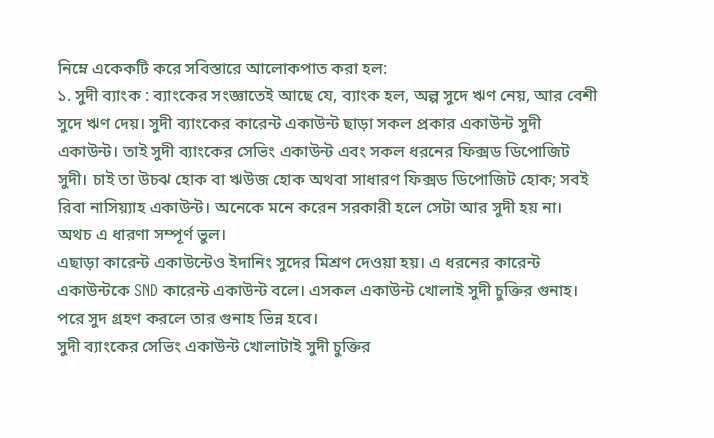নিম্নে একেকটি করে সবিস্তারে আলোকপাত করা হল:
১. সুদী ব্যাংক : ব্যাংকের সংজ্ঞাতেই আছে যে, ব্যাংক হল, অল্প সুদে ঋণ নেয়, আর বেশী সুদে ঋণ দেয়। সুদী ব্যাংকের কারেন্ট একাউন্ট ছাড়া সকল প্রকার একাউন্ট সুদী একাউন্ট। তাই সুদী ব্যাংকের সেভিং একাউন্ট এবং সকল ধরনের ফিক্সড ডিপোজিট সুদী। চাই তা উচঝ হোক বা ঋউজ হোক অথবা সাধারণ ফিক্সড ডিপোজিট হোক; সবই রিবা নাসিয়্যাহ একাউন্ট। অনেকে মনে করেন সরকারী হলে সেটা আর সুদী হয় না। অথচ এ ধারণা সম্পূর্ণ ভুল।
এছাড়া কারেন্ট একাউন্টেও ইদানিং সুদের মিশ্রণ দেওয়া হয়। এ ধরনের কারেন্ট একাউন্টকে SND কারেন্ট একাউন্ট বলে। এসকল একাউন্ট খোলাই সুদী চুক্তির গুনাহ। পরে সুদ গ্রহণ করলে তার গুনাহ ভিন্ন হবে।
সুদী ব্যাংকের সেভিং একাউন্ট খোলাটাই সুদী চুক্তির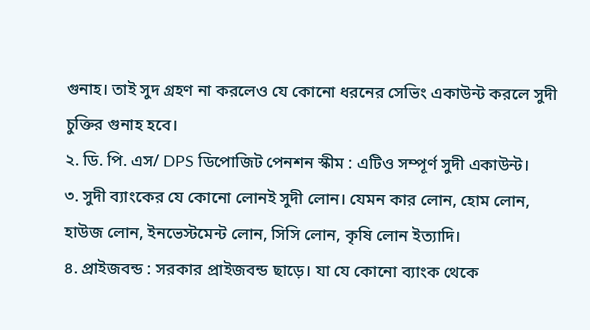গুনাহ। তাই সুদ গ্রহণ না করলেও যে কোনো ধরনের সেভিং একাউন্ট করলে সুদী চুক্তির গুনাহ হবে।
২. ডি. পি. এস/ DPS ডিপোজিট পেনশন স্কীম : এটিও সম্পূর্ণ সুদী একাউন্ট।
৩. সুদী ব্যাংকের যে কোনো লোনই সুদী লোন। যেমন কার লোন, হোম লোন, হাউজ লোন, ইনভেস্টমেন্ট লোন, সিসি লোন, কৃষি লোন ইত্যাদি।
৪. প্রাইজবন্ড : সরকার প্রাইজবন্ড ছাড়ে। যা যে কোনো ব্যাংক থেকে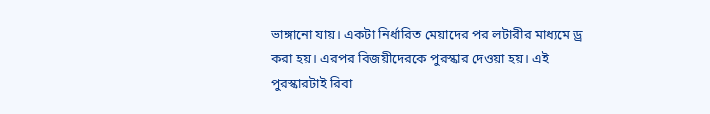ভাঙ্গানো যায়। একটা নির্ধারিত মেয়াদের পর লটারীর মাধ্যমে ড্র করা হয়। এরপর বিজয়ীদেরকে পুরস্কার দেওয়া হয়। এই পুরস্কারটাই রিবা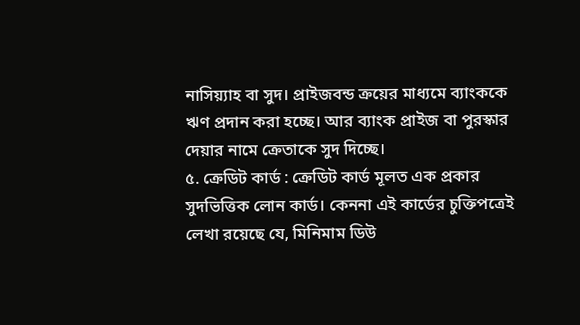নাসিয়্যাহ বা সুদ। প্রাইজবন্ড ক্রয়ের মাধ্যমে ব্যাংককে ঋণ প্রদান করা হচ্ছে। আর ব্যাংক প্রাইজ বা পুরস্কার দেয়ার নামে ক্রেতাকে সুদ দিচ্ছে।
৫. ক্রেডিট কার্ড : ক্রেডিট কার্ড মূলত এক প্রকার সুদভিত্তিক লোন কার্ড। কেননা এই কার্ডের চুক্তিপত্রেই লেখা রয়েছে যে, মিনিমাম ডিউ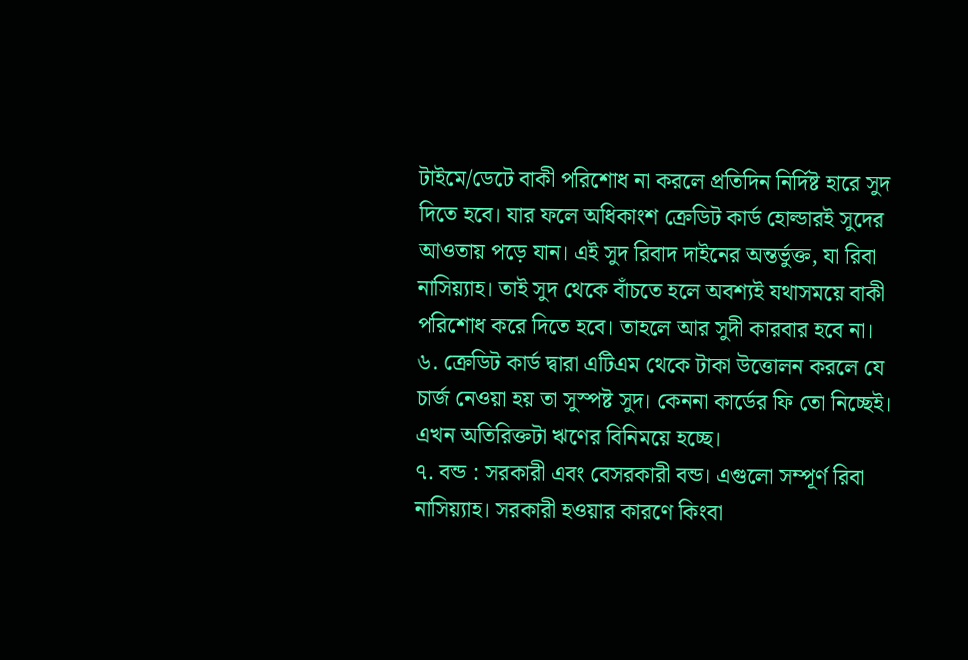টাইমে/ডেটে বাকী পরিশোধ না করলে প্রতিদিন নির্দিষ্ট হারে সুদ দিতে হবে। যার ফলে অধিকাংশ ক্রেডিট কার্ড হোল্ডারই সুদের আওতায় পড়ে যান। এই সুদ রিবাদ দাইনের অন্তর্ভুক্ত, যা রিবা নাসিয়্যাহ। তাই সুদ থেকে বাঁচতে হলে অবশ্যই যথাসময়ে বাকী পরিশোধ করে দিতে হবে। তাহলে আর সুদী কারবার হবে না।
৬. ক্রেডিট কার্ড দ্বারা এটিএম থেকে টাকা উত্তোলন করলে যে চার্জ নেওয়া হয় তা সুস্পষ্ট সুদ। কেননা কার্ডের ফি তো নিচ্ছেই। এখন অতিরিক্তটা ঋণের বিনিময়ে হচ্ছে।
৭. বন্ড : সরকারী এবং বেসরকারী বন্ড। এগুলো সম্পূর্ণ রিবা নাসিয়্যাহ। সরকারী হওয়ার কারণে কিংবা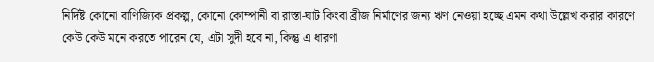নির্দিষ্ট কোনো বাণিজ্যিক প্রকল্প, কোনো কোম্পানী বা রাস্তা-ঘাট কিংবা ব্রীজ নির্মাণের জন্য ঋণ নেওয়া হচ্ছে এমন কথা উল্লেখ করার কারণে কেউ কেউ মনে করতে পারেন যে, এটা সুদী হবে না, কিন্তু এ ধারণা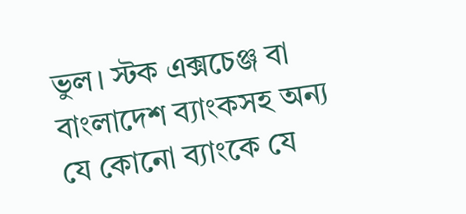ভুল। স্টক এক্সচেঞ্জ বা বাংলাদেশ ব্যাংকসহ অন্য যে কোনো ব্যাংকে যে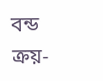বন্ড ক্রয়-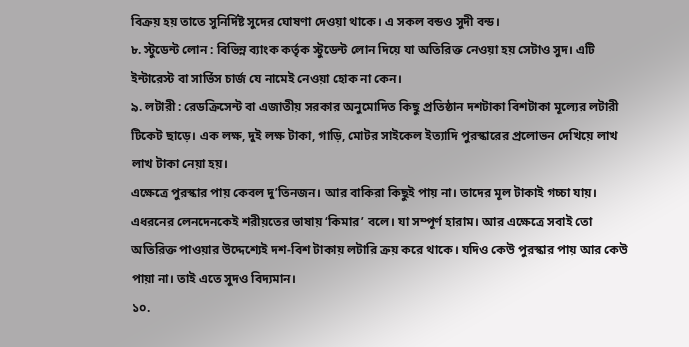বিক্রয় হয় তাতে সুনির্দিষ্ট সুদের ঘোষণা দেওয়া থাকে। এ সকল বন্ডও সুদী বন্ড।
৮. স্টুডেন্ট লোন : বিভিন্ন ব্যাংক কর্তৃক স্টুডেন্ট লোন দিয়ে যা অতিরিক্ত নেওয়া হয় সেটাও সুদ। এটি ইন্টারেস্ট বা সার্ভিস চার্জ যে নামেই নেওয়া হোক না কেন।
৯. লটারী : রেডক্রিসেন্ট বা এজাতীয় সরকার অনুমোদিত কিছু প্রতিষ্ঠান দশটাকা বিশটাকা মূল্যের লটারী টিকেট ছাড়ে। এক লক্ষ, দুই লক্ষ টাকা, গাড়ি, মোটর সাইকেল ইত্যাদি পুরস্কারের প্রলোভন দেখিয়ে লাখ লাখ টাকা নেয়া হয়।
এক্ষেত্রে পুরস্কার পায় কেবল দু’তিনজন। আর বাকিরা কিছুই পায় না। তাদের মূল টাকাই গচ্চা যায়। এধরনের লেনদেনকেই শরীয়তের ভাষায় ‘কিমার’ বলে। যা সম্পূর্ণ হারাম। আর এক্ষেত্রে সবাই তো অতিরিক্ত পাওয়ার উদ্দেশ্যেই দশ-বিশ টাকায় লটারি ক্রয় করে থাকে। যদিও কেউ পুরস্কার পায় আর কেউ পায়া না। তাই এতে সুদও বিদ্যমান।
১০.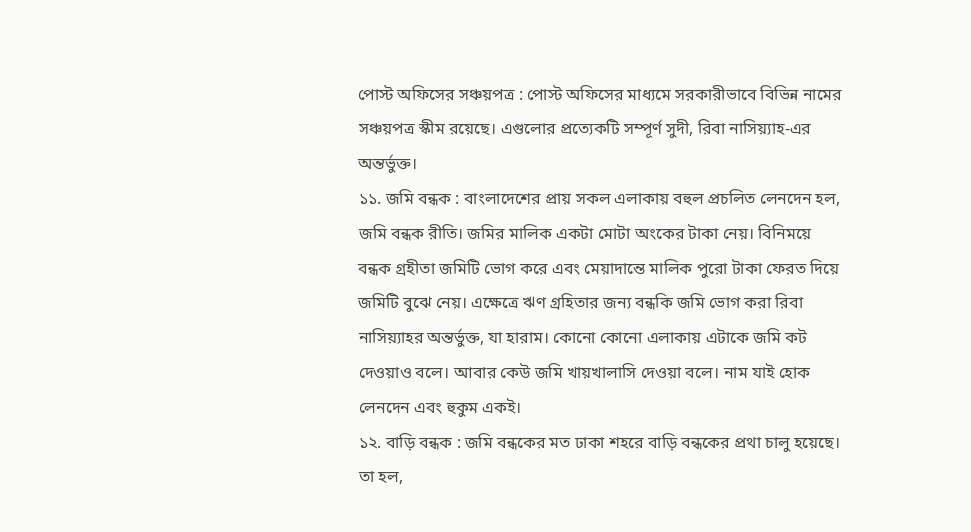পোস্ট অফিসের সঞ্চয়পত্র : পোস্ট অফিসের মাধ্যমে সরকারীভাবে বিভিন্ন নামের সঞ্চয়পত্র স্কীম রয়েছে। এগুলোর প্রত্যেকটি সম্পূর্ণ সুদী, রিবা নাসিয়্যাহ-এর অন্তর্ভুক্ত।
১১. জমি বন্ধক : বাংলাদেশের প্রায় সকল এলাকায় বহুল প্রচলিত লেনদেন হল, জমি বন্ধক রীতি। জমির মালিক একটা মোটা অংকের টাকা নেয়। বিনিময়ে বন্ধক গ্রহীতা জমিটি ভোগ করে এবং মেয়াদান্তে মালিক পুরো টাকা ফেরত দিয়ে জমিটি বুঝে নেয়। এক্ষেত্রে ঋণ গ্রহিতার জন্য বন্ধকি জমি ভোগ করা রিবা নাসিয়্যাহর অন্তর্ভুক্ত, যা হারাম। কোনো কোনো এলাকায় এটাকে জমি কট দেওয়াও বলে। আবার কেউ জমি খায়খালাসি দেওয়া বলে। নাম যাই হোক লেনদেন এবং হুকুম একই।
১২. বাড়ি বন্ধক : জমি বন্ধকের মত ঢাকা শহরে বাড়ি বন্ধকের প্রথা চালু হয়েছে। তা হল,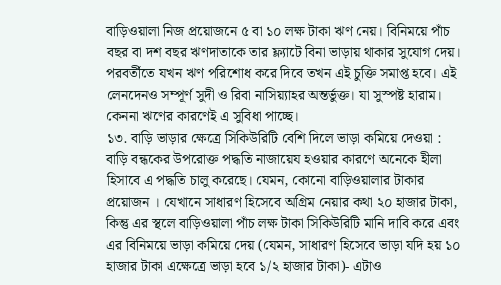বাড়িওয়ালা নিজ প্রয়োজনে ৫ বা ১০ লক্ষ টাকা ঋণ নেয়। বিনিময়ে পাঁচ বছর বা দশ বছর ঋণদাতাকে তার ফ্ল্যাটে বিনা ভাড়ায় থাকার সুযোগ দেয়। পরবর্তীতে যখন ঋণ পরিশোধ করে দিবে তখন এই চুক্তি সমাপ্ত হবে। এই লেনদেনও সম্পূর্ণ সুদী ও রিবা নাসিয়্যাহর অন্তর্ভুক্ত। যা সুস্পষ্ট হারাম। কেননা ঋণের কারণেই এ সুবিধা পাচ্ছে।
১৩. বাড়ি ভাড়ার ক্ষেত্রে সিকিউরিটি বেশি দিলে ভাড়া কমিয়ে দেওয়া : বাড়ি বন্ধকের উপরোক্ত পদ্ধতি নাজায়েয হওয়ার কারণে অনেকে হীলা হিসাবে এ পদ্ধতি চালু করেছে। যেমন, কোনো বাড়িওয়ালার টাকার প্রয়োজন । যেখানে সাধারণ হিসেবে অগ্রিম নেয়ার কথা ২০ হাজার টাকা, কিন্তু এর স্থলে বাড়িওয়ালা পাঁচ লক্ষ টাকা সিকিউরিটি মানি দাবি করে এবং এর বিনিময়ে ভাড়া কমিয়ে দেয় (যেমন, সাধারণ হিসেবে ভাড়া যদি হয় ১০ হাজার টাকা এক্ষেত্রে ভাড়া হবে ১/২ হাজার টাকা)- এটাও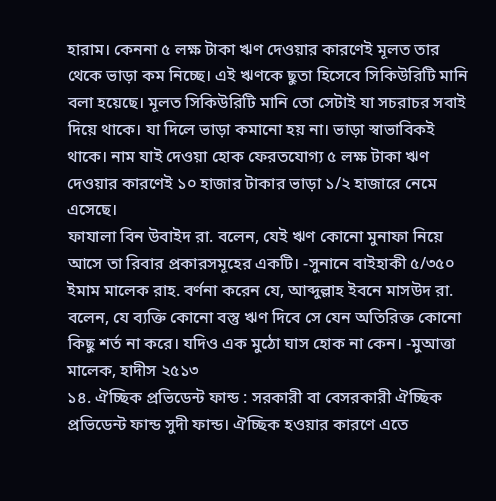হারাম। কেননা ৫ লক্ষ টাকা ঋণ দেওয়ার কারণেই মূলত তার থেকে ভাড়া কম নিচ্ছে। এই ঋণকে ছুতা হিসেবে সিকিউরিটি মানি বলা হয়েছে। মূলত সিকিউরিটি মানি তো সেটাই যা সচরাচর সবাই দিয়ে থাকে। যা দিলে ভাড়া কমানো হয় না। ভাড়া স্বাভাবিকই থাকে। নাম যাই দেওয়া হোক ফেরতযোগ্য ৫ লক্ষ টাকা ঋণ দেওয়ার কারণেই ১০ হাজার টাকার ভাড়া ১/২ হাজারে নেমে এসেছে।
ফাযালা বিন উবাইদ রা. বলেন, যেই ঋণ কোনো মুনাফা নিয়ে আসে তা রিবার প্রকারসমূহের একটি। -সুনানে বাইহাকী ৫/৩৫০
ইমাম মালেক রাহ. বর্ণনা করেন যে, আব্দুল্লাহ ইবনে মাসউদ রা. বলেন, যে ব্যক্তি কোনো বস্তু ঋণ দিবে সে যেন অতিরিক্ত কোনো কিছু শর্ত না করে। যদিও এক মুঠো ঘাস হোক না কেন। -মুআত্তা মালেক, হাদীস ২৫১৩
১৪. ঐচ্ছিক প্রভিডেন্ট ফান্ড : সরকারী বা বেসরকারী ঐচ্ছিক প্রভিডেন্ট ফান্ড সুদী ফান্ড। ঐচ্ছিক হওয়ার কারণে এতে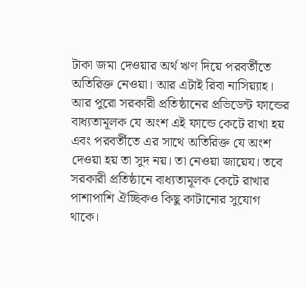টাকা জমা দেওয়ার অর্থ ঋণ দিয়ে পরবর্তীতে অতিরিক্ত নেওয়া। আর এটাই রিবা নাসিয়্যাহ। আর পুরো সরকারী প্রতিষ্ঠানের প্রভিডেন্ট ফান্ডের বাধ্যতামূলক যে অংশ এই ফান্ডে কেটে রাখা হয় এবং পরবর্তীতে এর সাথে অতিরিক্ত যে অংশ দেওয়া হয় তা সুদ নয়। তা নেওয়া জায়েয। তবে সরকারী প্রতিষ্ঠানে বাধ্যতামূলক কেটে রাখার পাশাপাশি ঐচ্ছিকও কিছু কাটানোর সুযোগ থাকে।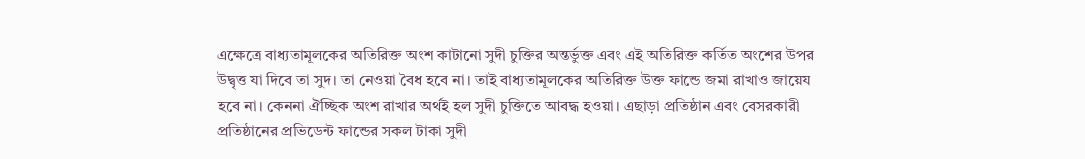এক্ষেত্রে বাধ্যতামূলকের অতিরিক্ত অংশ কাটানো সুদী চুক্তির অন্তর্ভুক্ত এবং এই অতিরিক্ত কর্তিত অংশের উপর উদ্বৃত্ত যা দিবে তা সুদ। তা নেওয়া বৈধ হবে না। তাই বাধ্যতামূলকের অতিরিক্ত উক্ত ফান্ডে জমা রাখাও জায়েয হবে না। কেননা ঐচ্ছিক অংশ রাখার অর্থই হল সুদী চুক্তিতে আবদ্ধ হওয়া। এছাড়া প্রতিষ্ঠান এবং বেসরকারী প্রতিষ্ঠানের প্রভিডেন্ট ফান্ডের সকল টাকা সুদী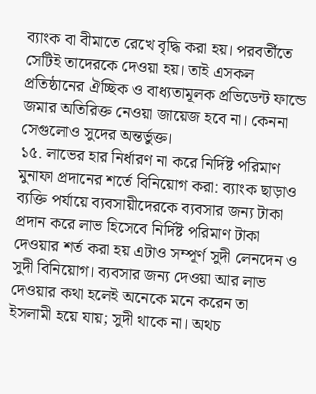ব্যাংক বা বীমাতে রেখে বৃদ্ধি করা হয়। পরবর্তীতে সেটিই তাদেরকে দেওয়া হয়। তাই এসকল প্রতিষ্ঠানের ঐচ্ছিক ও বাধ্যতামূলক প্রভিডেন্ট ফান্ডে জমার অতিরিক্ত নেওয়া জায়েজ হবে না। কেননা সেগুলোও সুদের অন্তর্ভুক্ত।
১৫. লাভের হার নির্ধারণ না করে নির্দিষ্ট পরিমাণ মুনাফা প্রদানের শর্তে বিনিয়োগ করা: ব্যাংক ছাড়াও ব্যক্তি পর্যায়ে ব্যবসায়ীদেরকে ব্যবসার জন্য টাকা প্রদান করে লাভ হিসেবে নির্দিষ্ট পরিমাণ টাকা দেওয়ার শর্ত করা হয় এটাও সম্পূর্ণ সুদী লেনদেন ও সুদী বিনিয়োগ। ব্যবসার জন্য দেওয়া আর লাভ দেওয়ার কথা হলেই অনেকে মনে করেন তা ইসলামী হয়ে যায়; সুদী থাকে না। অথচ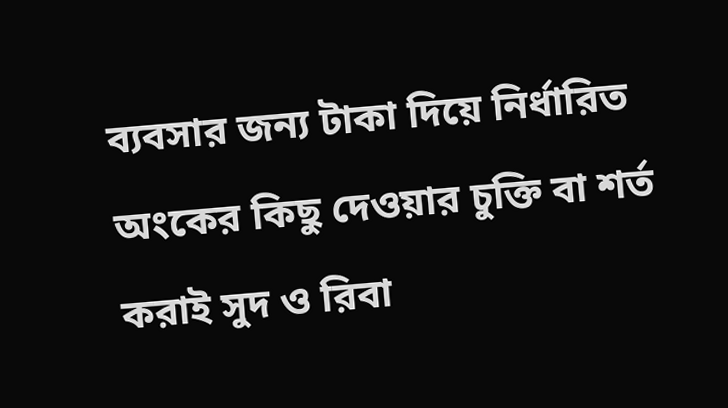ব্যবসার জন্য টাকা দিয়ে নির্ধারিত অংকের কিছু দেওয়ার চুক্তি বা শর্ত করাই সুদ ও রিবা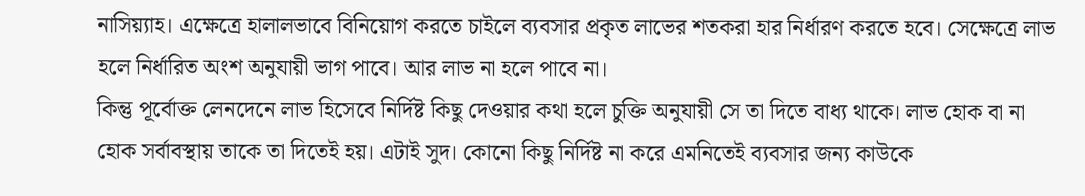নাসিয়্যাহ। এক্ষেত্রে হালালভাবে বিনিয়োগ করতে চাইলে ব্যবসার প্রকৃত লাভের শতকরা হার নির্ধারণ করতে হবে। সেক্ষেত্রে লাভ হলে নির্ধারিত অংশ অনুযায়ী ভাগ পাবে। আর লাভ না হলে পাবে না।
কিন্তু পূর্বোক্ত লেনদেনে লাভ হিসেবে নির্দিষ্ট কিছু দেওয়ার কথা হলে চুক্তি অনুযায়ী সে তা দিতে বাধ্য থাকে। লাভ হোক বা না হোক সর্বাবস্থায় তাকে তা দিতেই হয়। এটাই সুদ। কোনো কিছু নির্দিষ্ট না করে এমনিতেই ব্যবসার জন্য কাউকে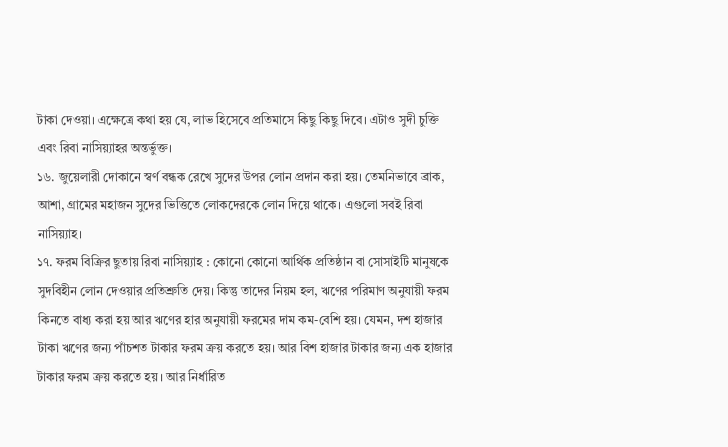টাকা দেওয়া। এক্ষেত্রে কথা হয় যে, লাভ হিসেবে প্রতিমাসে কিছু কিছু দিবে। এটাও সুদী চুক্তি এবং রিবা নাসিয়্যাহর অন্তর্ভুক্ত।
১৬. জুয়েলারী দোকানে স্বর্ণ বন্ধক রেখে সুদের উপর লোন প্রদান করা হয়। তেমনিভাবে ব্রাক, আশা, গ্রামের মহাজন সুদের ভিত্তিতে লোকদেরকে লোন দিয়ে থাকে। এগুলো সবই রিবা নাসিয়্যাহ।
১৭. ফরম বিক্রির ছুতায় রিবা নাসিয়্যাহ : কোনো কোনো আর্থিক প্রতিষ্ঠান বা সোসাইটি মানুষকে সুদবিহীন লোন দেওয়ার প্রতিশ্রুতি দেয়। কিন্তু তাদের নিয়ম হল, ঋণের পরিমাণ অনুযায়ী ফরম কিনতে বাধ্য করা হয় আর ঋণের হার অনুযায়ী ফরমের দাম কম-বেশি হয়। যেমন, দশ হাজার টাকা ঋণের জন্য পাঁচশত টাকার ফরম ক্রয় করতে হয়। আর বিশ হাজার টাকার জন্য এক হাজার টাকার ফরম ক্রয় করতে হয় । আর নির্ধারিত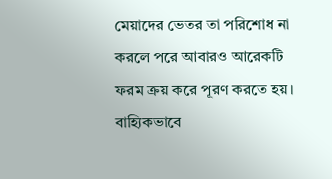মেয়াদের ভেতর তা পরিশোধ না করলে পরে আবারও আরেকটি ফরম ক্রয় করে পূরণ করতে হয়। বাহ্যিকভাবে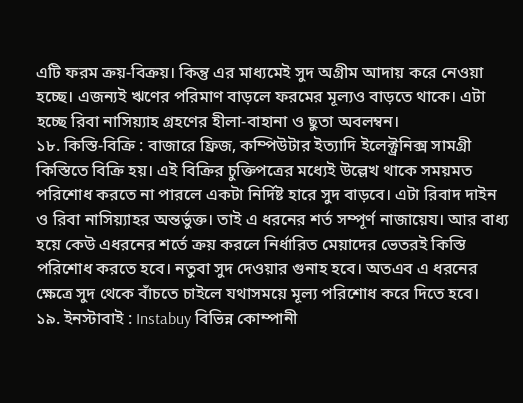এটি ফরম ক্রয়-বিক্রয়। কিন্তু এর মাধ্যমেই সুদ অগ্রীম আদায় করে নেওয়া হচ্ছে। এজন্যই ঋণের পরিমাণ বাড়লে ফরমের মূল্যও বাড়তে থাকে। এটা হচ্ছে রিবা নাসিয়্যাহ গ্রহণের হীলা-বাহানা ও ছুতা অবলম্বন।
১৮. কিস্তি-বিক্রি : বাজারে ফ্রিজ, কম্পিউটার ইত্যাদি ইলেক্ট্রনিক্স সামগ্রী কিস্তিতে বিক্রি হয়। এই বিক্রির চুক্তিপত্রের মধ্যেই উল্লেখ থাকে সময়মত পরিশোধ করতে না পারলে একটা নির্দিষ্ট হারে সুদ বাড়বে। এটা রিবাদ দাইন ও রিবা নাসিয়্যাহর অন্তর্ভুক্ত। তাই এ ধরনের শর্ত সম্পূর্ণ নাজায়েয। আর বাধ্য হয়ে কেউ এধরনের শর্তে ক্রয় করলে নির্ধারিত মেয়াদের ভেতরই কিস্তি পরিশোধ করতে হবে। নতুবা সুদ দেওয়ার গুনাহ হবে। অতএব এ ধরনের ক্ষেত্রে সুদ থেকে বাঁচতে চাইলে যথাসময়ে মূল্য পরিশোধ করে দিতে হবে।
১৯. ইনস্টাবাই : Instabuy বিভিন্ন কোম্পানী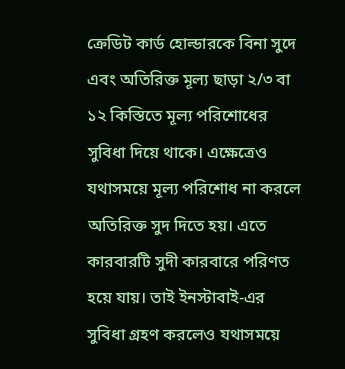ক্রেডিট কার্ড হোল্ডারকে বিনা সুদে এবং অতিরিক্ত মূল্য ছাড়া ২/৩ বা ১২ কিস্তিতে মূল্য পরিশোধের সুবিধা দিয়ে থাকে। এক্ষেত্রেও যথাসময়ে মূল্য পরিশোধ না করলে অতিরিক্ত সুদ দিতে হয়। এতে কারবারটি সুদী কারবারে পরিণত হয়ে যায়। তাই ইনস্টাবাই-এর সুবিধা গ্রহণ করলেও যথাসময়ে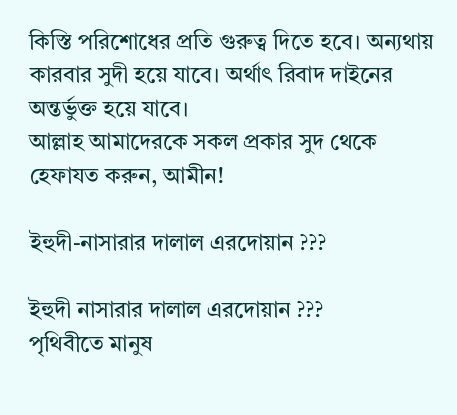কিস্তি পরিশোধের প্রতি গুরুত্ব দিতে হবে। অন্যথায় কারবার সুদী হয়ে যাবে। অর্থাৎ রিবাদ দাইনের অন্তর্ভুক্ত হয়ে যাবে।
আল্লাহ আমাদেরকে সকল প্রকার সুদ থেকে হেফাযত করুন, আমীন!

ইহুদী-নাসারার দালাল এরদোয়ান ???

ইহুদী নাসারার দালাল এরদোয়ান ???
পৃথিবীতে মানুষ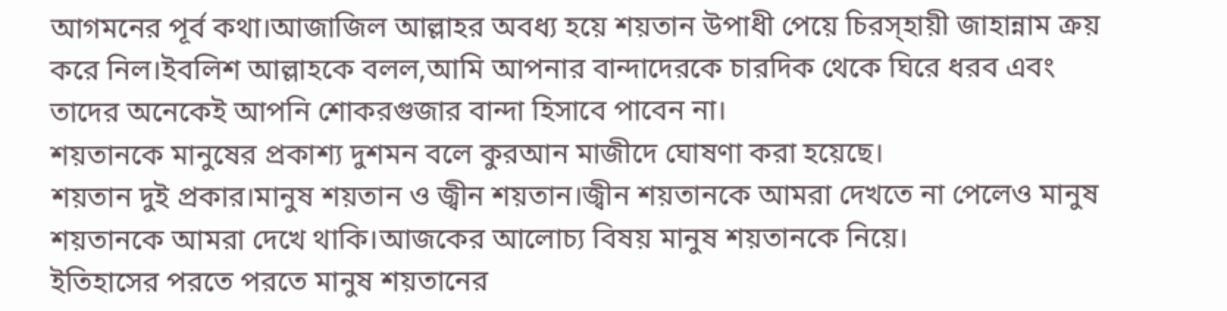আগমনের পূর্ব কথা।আজাজিল আল্লাহর অবধ্য হয়ে শয়তান উপাধী পেয়ে চিরস্হায়ী জাহান্নাম ক্রয় করে নিল।ইবলিশ আল্লাহকে বলল,আমি আপনার বান্দাদেরকে চারদিক থেকে ঘিরে ধরব এবং তাদের অনেকেই আপনি শোকরগুজার বান্দা হিসাবে পাবেন না।
শয়তানকে মানুষের প্রকাশ্য দুশমন বলে কুরআন মাজীদে ঘোষণা করা হয়েছে।
শয়তান দুই প্রকার।মানুষ শয়তান ও জ্বীন শয়তান।জ্বীন শয়তানকে আমরা দেখতে না পেলেও মানুষ শয়তানকে আমরা দেখে থাকি।আজকের আলোচ্য বিষয় মানুষ শয়তানকে নিয়ে।
ইতিহাসের পরতে পরতে মানুষ শয়তানের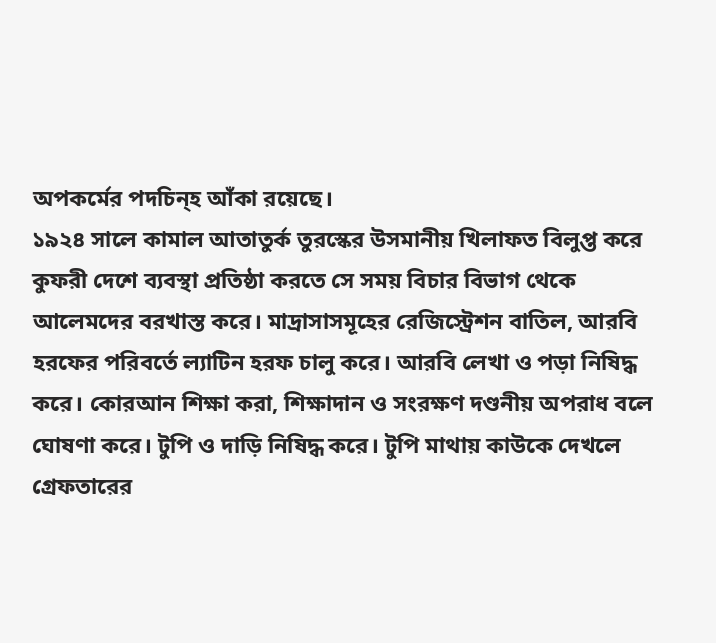অপকর্মের পদচিন্হ আঁকা রয়েছে।
১৯২৪ সালে কামাল আতাতুর্ক তুরস্কের উসমানীয় খিলাফত বিলুপ্ত করে কুফরী দেশে ব্যবস্থা প্রতিষ্ঠা করতে সে সময় বিচার বিভাগ থেকে আলেমদের বরখাস্ত করে। মাদ্রাসাসমূহের রেজিস্ট্রেশন বাতিল, আরবি হরফের পরিবর্তে ল্যাটিন হরফ চালু করে। আরবি লেখা ও পড়া নিষিদ্ধ করে। কোরআন শিক্ষা করা, শিক্ষাদান ও সংরক্ষণ দণ্ডনীয় অপরাধ বলে ঘোষণা করে। টুপি ও দাড়ি নিষিদ্ধ করে। টুপি মাথায় কাউকে দেখলে গ্রেফতারের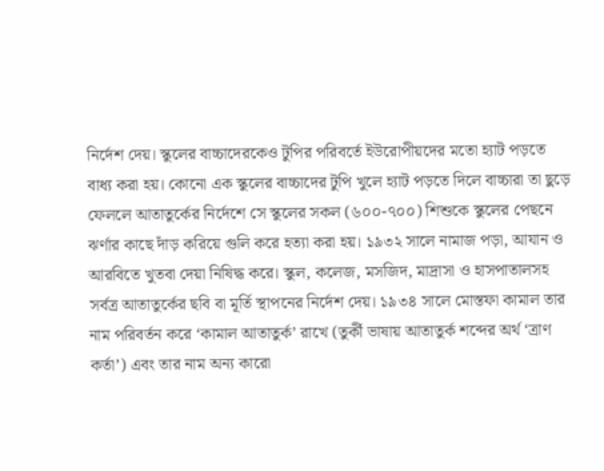নির্দেশ দেয়। স্কুলের বাচ্চাদেরকেও টুপির পরিবর্তে ইউরোপীয়দের মতো হ্যাট পড়তে বাধ্য করা হয়। কোনো এক স্কুলের বাচ্চাদের টুপি খুলে হ্যাট পড়তে দিলে বাচ্চারা তা ছুড়ে ফেললে আতাতুর্কের নির্দেশে সে স্কুলের সকল (৬০০-৭০০) শিশুকে স্কুলের পেছনে ঝর্ণার কাছে দাঁড় করিয়ে গুলি করে হত্যা করা হয়। ১৯৩২ সালে নামাজ পড়া, আযান ও আরবিতে খুতবা দেয়া নিষিদ্ধ করে। স্কুল, কলেজ, মসজিদ, মাদ্রাসা ও হাসপাতালসহ সর্বত্র আতাতুর্কের ছবি বা মূর্তি স্থাপনের নির্দেশ দেয়। ১৯৩৪ সালে মোস্তফা কামাল তার নাম পরিবর্তন করে ‘কামাল আতাতুর্ক’ রাখে (তুর্কী ভাষায় আতাতুর্ক শব্দের অর্থ ‘ত্রাণ কর্তা’) এবং তার নাম অন্য কারো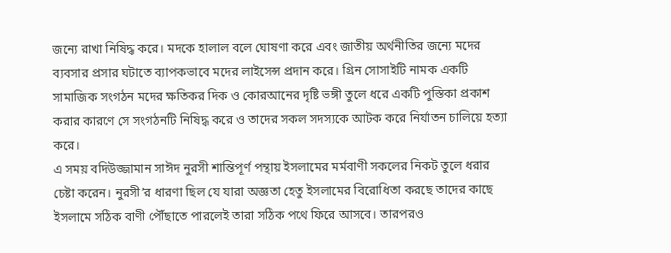জন্যে রাখা নিষিদ্ধ করে। মদকে হালাল বলে ঘোষণা করে এবং জাতীয় অর্থনীতির জন্যে মদের ব্যবসার প্রসার ঘটাতে ব্যাপকভাবে মদের লাইসেন্স প্রদান করে। গ্রিন সোসাইটি নামক একটি সামাজিক সংগঠন মদের ক্ষতিকর দিক ও কোরআনের দৃষ্টি ভঙ্গী তুলে ধরে একটি পুস্তিকা প্রকাশ করার কারণে সে সংগঠনটি নিষিদ্ধ করে ও তাদের সকল সদস্যকে আটক করে নির্যাতন চালিয়ে হত্যা করে।
এ সময় বদিউজ্জামান সাঈদ নুরসী শান্তিপূর্ণ পন্থায় ইসলামের মর্মবাণী সকলের নিকট তুলে ধরার চেষ্টা করেন। নুরসী’র ধারণা ছিল যে যারা অজ্ঞতা হেতু ইসলামের বিরোধিতা করছে তাদের কাছে ইসলামে সঠিক বাণী পৌঁছাতে পারলেই তারা সঠিক পথে ফিরে আসবে। তারপরও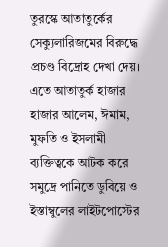তুরস্কে আতাতুর্কের সেক্যুলারিজমের বিরুদ্ধে প্রচণ্ড বিদ্রোহ দেখা দেয়। এতে আতাতুর্ক হাজার হাজার আলেম, ঈমাম, মুফতি ও ইসলামী ব্যক্তিত্বকে আটক করে সমুদ্রে পানিতে ডুবিয়ে ও ইস্তাম্বুলের লাইটপোস্টের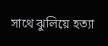সাথে ঝুলিয়ে হত্যা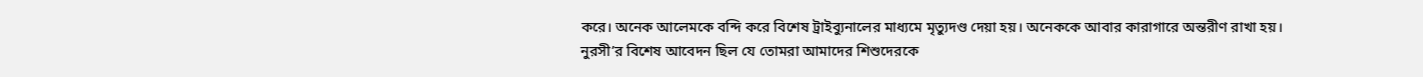করে। অনেক আলেমকে বন্দি করে বিশেষ ট্রাইব্যুনালের মাধ্যমে মৃত্যুদণ্ড দেয়া হয়। অনেককে আবার কারাগারে অন্তরীণ রাখা হয়। নুরসী’র বিশেষ আবেদন ছিল যে তোমরা আমাদের শিশুদেরকে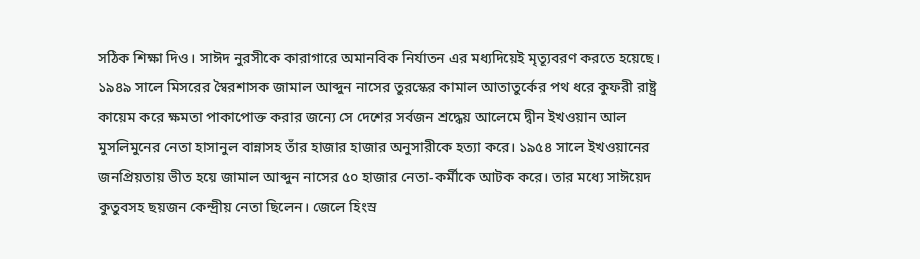সঠিক শিক্ষা দিও। সাঈদ নুরসীকে কারাগারে অমানবিক নির্যাতন এর মধ্যদিয়েই মৃত্যূবরণ করতে হয়েছে।
১৯৪৯ সালে মিসরের স্বৈরশাসক জামাল আব্দুন নাসের তুরস্কের কামাল আতাতুর্কের পথ ধরে কুফরী রাষ্ট্র কায়েম করে ক্ষমতা পাকাপোক্ত করার জন্যে সে দেশের সর্বজন শ্রদ্ধেয় আলেমে দ্বীন ইখওয়ান আল মুসলিমুনের নেতা হাসানুল বান্নাসহ তাঁর হাজার হাজার অনুসারীকে হত্যা করে। ১৯৫৪ সালে ইখওয়ানের জনপ্রিয়তায় ভীত হয়ে জামাল আব্দুন নাসের ৫০ হাজার নেতা-কর্মীকে আটক করে। তার মধ্যে সাঈয়েদ কুতুবসহ ছয়জন কেন্দ্রীয় নেতা ছিলেন। জেলে হিংস্র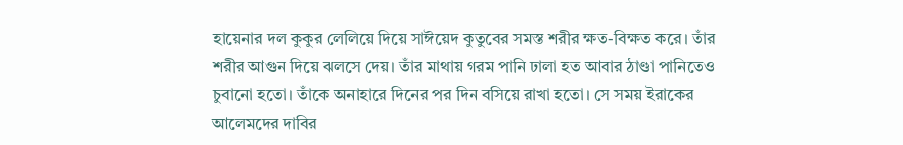হায়েনার দল কুকুর লেলিয়ে দিয়ে সাঈয়েদ কুতুবের সমস্ত শরীর ক্ষত-বিক্ষত করে। তাঁর শরীর আগুন দিয়ে ঝলসে দেয়। তাঁর মাথায় গরম পানি ঢালা হত আবার ঠাণ্ডা পানিতেও চুবানো হতো। তাঁকে অনাহারে দিনের পর দিন বসিয়ে রাখা হতো। সে সময় ইরাকের আলেমদের দাবির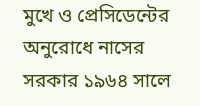মুখে ও প্রেসিডেন্টের অনুরোধে নাসের সরকার ১৯৬৪ সালে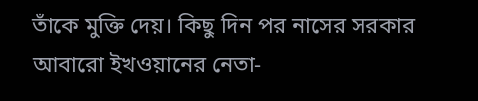তাঁকে মুক্তি দেয়। কিছু দিন পর নাসের সরকার আবারো ইখওয়ানের নেতা-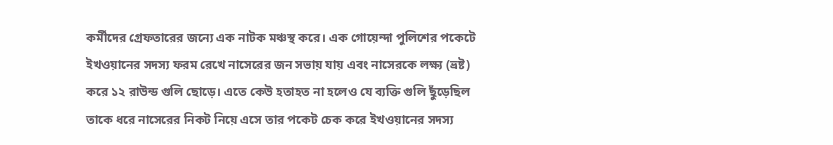কর্মীদের গ্রেফতারের জন্যে এক নাটক মঞ্চস্থ করে। এক গোয়েন্দা পুলিশের পকেটে ইখওয়ানের সদস্য ফরম রেখে নাসেরের জন সভায় যায় এবং নাসেরকে লক্ষ্য (ভ্রষ্ট) করে ১২ রাউন্ড গুলি ছোড়ে। এতে কেউ হতাহত না হলেও যে ব্যক্তি গুলি ছুঁড়েছিল তাকে ধরে নাসেরের নিকট নিয়ে এসে তার পকেট চেক করে ইখওয়ানের সদস্য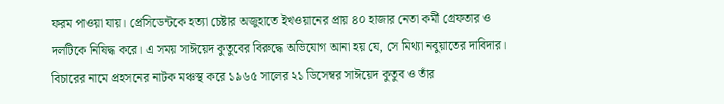ফরম পাওয়া যায়। প্রেসিডেন্টকে হত্যা চেষ্টার অজুহাতে ইখওয়ানের প্রায় ৪০ হাজার নেতা কর্মী গ্রেফতার ও দলটিকে নিষিদ্ধ করে। এ সময় সাঈয়েদ কুতুবের বিরুদ্ধে অভিযোগ আনা হয় যে, সে মিথ্যা নবুয়াতের দাবিদার। বিচারের নামে প্রহসনের নাটক মঞ্চস্থ করে ১৯৬৫ সালের ২১ ডিসেম্বর সাঈয়েদ কুতুব ও তাঁর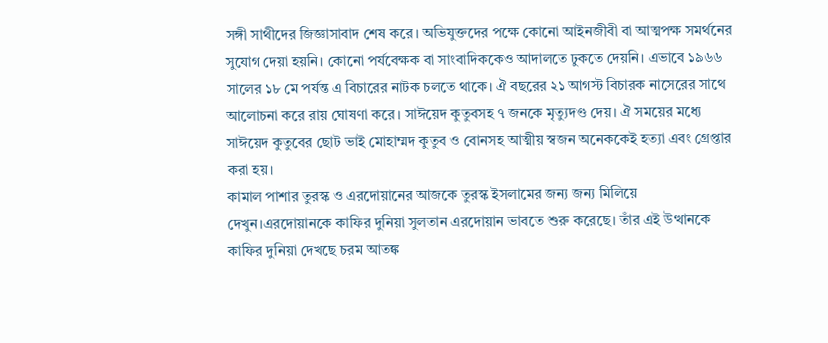সঙ্গী সাথীদের জিজ্ঞাসাবাদ শেষ করে। অভিযুক্তদের পক্ষে কোনো আইনজীবী বা আত্মপক্ষ সমর্থনের সুযোগ দেয়া হয়নি। কোনো পর্যবেক্ষক বা সাংবাদিককেও আদালতে ঢুকতে দেয়নি। এভাবে ১৯৬৬ সালের ১৮ মে পর্যন্ত এ বিচারের নাটক চলতে থাকে। ঐ বছরের ২১ আগস্ট বিচারক নাসেরের সাথে আলোচনা করে রায় ঘোষণা করে। সাঈয়েদ কুতুবসহ ৭ জনকে মৃত্যুদণ্ড দেয়। ঐ সময়ের মধ্যে সাঈয়েদ কুতুবের ছোট ভাই মোহাম্মদ কুতুব ও বোনসহ আত্মীয় স্বজন অনেককেই হত্যা এবং গ্রেপ্তার করা হয়।
কামাল পাশার তুরস্ক ও এরদোয়ানের আজকে তুরস্ক ইসলামের জন্য জন্য মিলিয়ে দেখুন।এরদোয়ানকে কাফির দুনিয়া সুলতান এরদোয়ান ভাবতে শুরু করেছে। তাঁর এই উত্থানকে কাফির দুনিয়া দেখছে চরম আতঙ্ক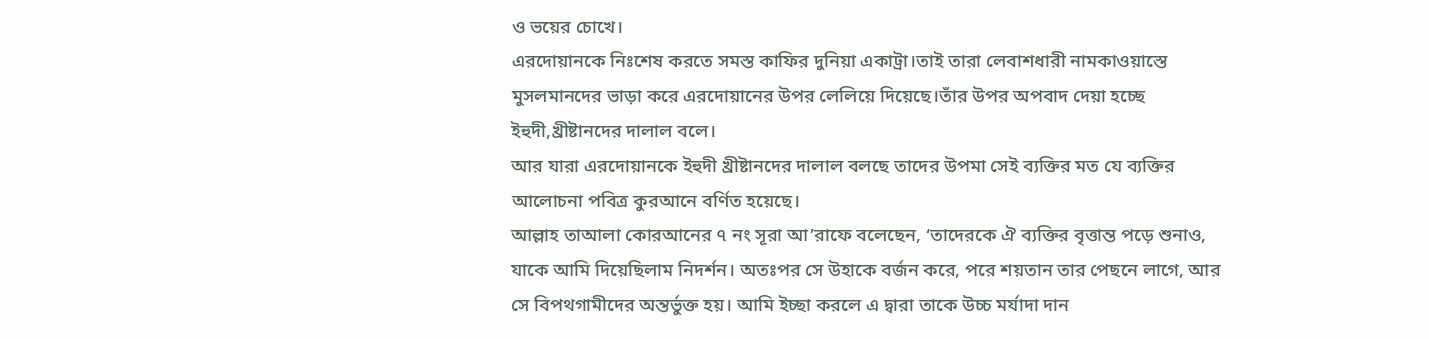ও ভয়ের চোখে।
এরদোয়ানকে নিঃশেষ করতে সমস্ত কাফির দুনিয়া একাট্রা।তাই তারা লেবাশধারী নামকাওয়াস্তে মুসলমানদের ভাড়া করে এরদোয়ানের উপর লেলিয়ে দিয়েছে।তাঁর উপর অপবাদ দেয়া হচ্ছে ইহুদী,খ্রীষ্টানদের দালাল বলে।
আর যারা এরদোয়ানকে ইহুদী খ্রীষ্টানদের দালাল বলছে তাদের উপমা সেই ব্যক্তির মত যে ব্যক্তির আলোচনা পবিত্র কুরআনে বর্ণিত হয়েছে।
আল্লাহ তাআলা কোরআনের ৭ নং সূরা আ’রাফে বলেছেন, ‘তাদেরকে ঐ ব্যক্তির বৃত্তান্ত পড়ে শুনাও, যাকে আমি দিয়েছিলাম নিদর্শন। অতঃপর সে উহাকে বর্জন করে, পরে শয়তান তার পেছনে লাগে, আর সে বিপথগামীদের অন্তর্ভুক্ত হয়। আমি ইচ্ছা করলে এ দ্বারা তাকে উচ্চ মর্যাদা দান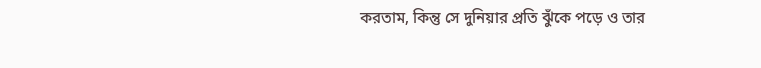করতাম, কিন্তু সে দুনিয়ার প্রতি ঝুঁকে পড়ে ও তার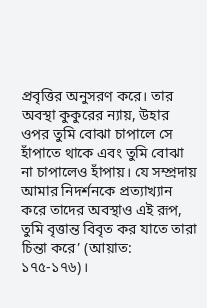প্রবৃত্তির অনুসরণ করে। তার অবস্থা কুকুরের ন্যায়, উহার ওপর তুমি বোঝা চাপালে সে হাঁপাতে থাকে এবং তুমি বোঝা না চাপালেও হাঁপায়। যে সম্প্রদায় আমার নিদর্শনকে প্রত্যাখ্যান করে তাদের অবস্থাও এই রূপ, তুমি বৃত্তান্ত বিবৃত কর যাতে তারা চিন্তা করে’ (আয়াত: ১৭৫-১৭৬)।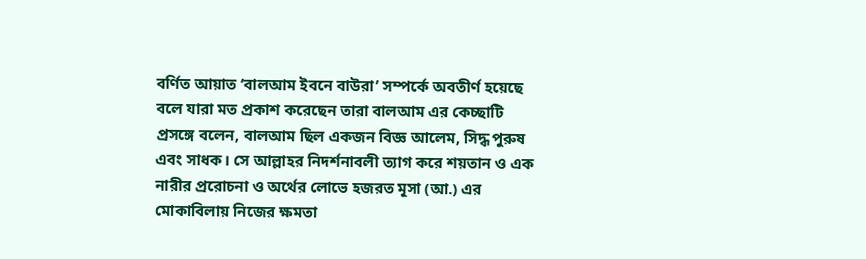বর্ণিত আয়াত ‘বালআম ইবনে বাউরা’ সম্পর্কে অবতীর্ণ হয়েছে বলে যারা মত প্রকাশ করেছেন তারা বালআম এর কেচ্ছাটি প্রসঙ্গে বলেন, বালআম ছিল একজন বিজ্ঞ আলেম, সিদ্ধ পুরুষ এবং সাধক। সে আল্লাহর নিদর্শনাবলী ত্যাগ করে শয়তান ও এক নারীর প্ররোচনা ও অর্থের লোভে হজরত মূসা (আ.) এর মোকাবিলায় নিজের ক্ষমতা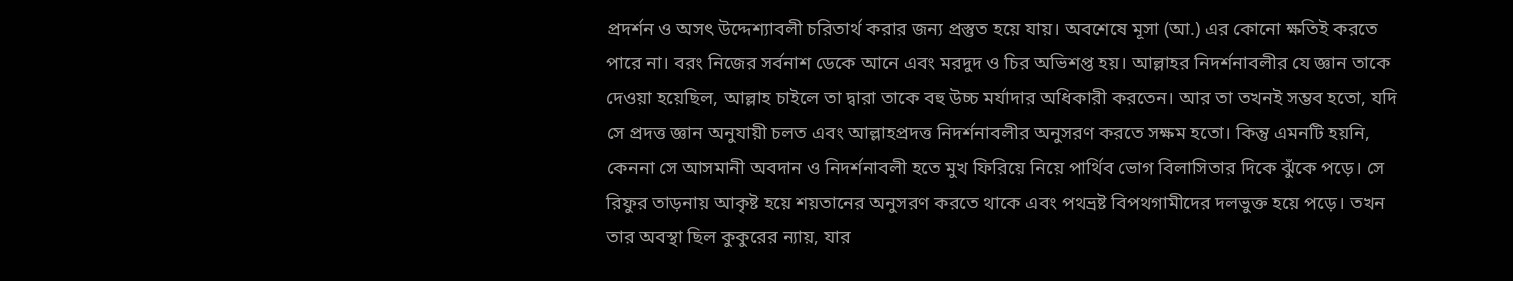প্রদর্শন ও অসৎ উদ্দেশ্যাবলী চরিতার্থ করার জন্য প্রস্তুত হয়ে যায়। অবশেষে মূসা (আ.) এর কোনো ক্ষতিই করতে পারে না। বরং নিজের সর্বনাশ ডেকে আনে এবং মরদুদ ও চির অভিশপ্ত হয়। আল্লাহর নিদর্শনাবলীর যে জ্ঞান তাকে দেওয়া হয়েছিল, আল্লাহ চাইলে তা দ্বারা তাকে বহু উচ্চ মর্যাদার অধিকারী করতেন। আর তা তখনই সম্ভব হতো, যদি সে প্রদত্ত জ্ঞান অনুযায়ী চলত এবং আল্লাহপ্রদত্ত নিদর্শনাবলীর অনুসরণ করতে সক্ষম হতো। কিন্তু এমনটি হয়নি, কেননা সে আসমানী অবদান ও নিদর্শনাবলী হতে মুখ ফিরিয়ে নিয়ে পার্থিব ভোগ বিলাসিতার দিকে ঝুঁকে পড়ে। সে রিফুর তাড়নায় আকৃষ্ট হয়ে শয়তানের অনুসরণ করতে থাকে এবং পথভ্রষ্ট বিপথগামীদের দলভুক্ত হয়ে পড়ে। তখন তার অবস্থা ছিল কুকুরের ন্যায়, যার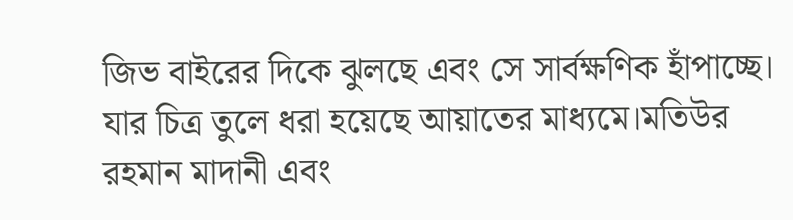জিভ বাইরের দিকে ঝুলছে এবং সে সার্বক্ষণিক হাঁপাচ্ছে। যার চিত্র তুলে ধরা হয়েছে আয়াতের মাধ্যমে।মতিউর রহমান মাদানী এবং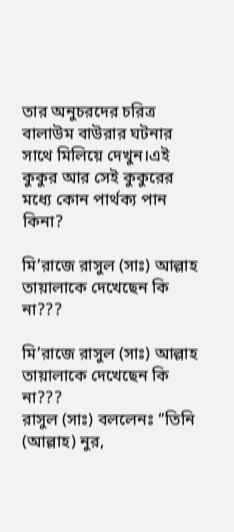তার অনুচরদের চরিত্র বালাউম বাউরার ঘটনার সাথে মিলিয়ে দেখুন।এই কুকুর আর সেই কুকুরের মধ্যে কোন পার্থক্য পান কিনা?

মি’রাজে রাসুল (সাঃ) আল্লাহ তায়ালাকে দেখেছেন কি না???

মি’রাজে রাসুল (সাঃ) আল্লাহ তায়ালাকে দেখেছেন কি না???
রাসুল (সাঃ) বললেনঃ ‘’তিনি (আল্লাহ) নুর,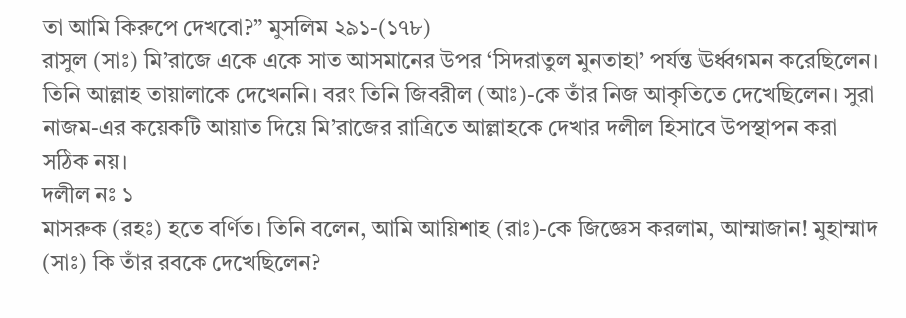তা আমি কিরুপে দেখবো?” মুসলিম ২৯১-(১৭৮)
রাসুল (সাঃ) মি’রাজে একে একে সাত আসমানের উপর ‘সিদরাতুল মুনতাহা’ পর্যন্ত ঊর্ধ্বগমন করেছিলেন। তিনি আল্লাহ তায়ালাকে দেখেননি। বরং তিনি জিবরীল (আঃ)-কে তাঁর নিজ আকৃতিতে দেখেছিলেন। সুরা নাজম-এর কয়েকটি আয়াত দিয়ে মি’রাজের রাত্রিতে আল্লাহকে দেখার দলীল হিসাবে উপস্থাপন করা সঠিক নয়।
দলীল নঃ ১
মাসরুক (রহঃ) হতে বর্ণিত। তিনি বলেন, আমি আয়িশাহ (রাঃ)-কে জিজ্ঞেস করলাম, আম্মাজান! মুহাম্মাদ (সাঃ) কি তাঁর রবকে দেখেছিলেন?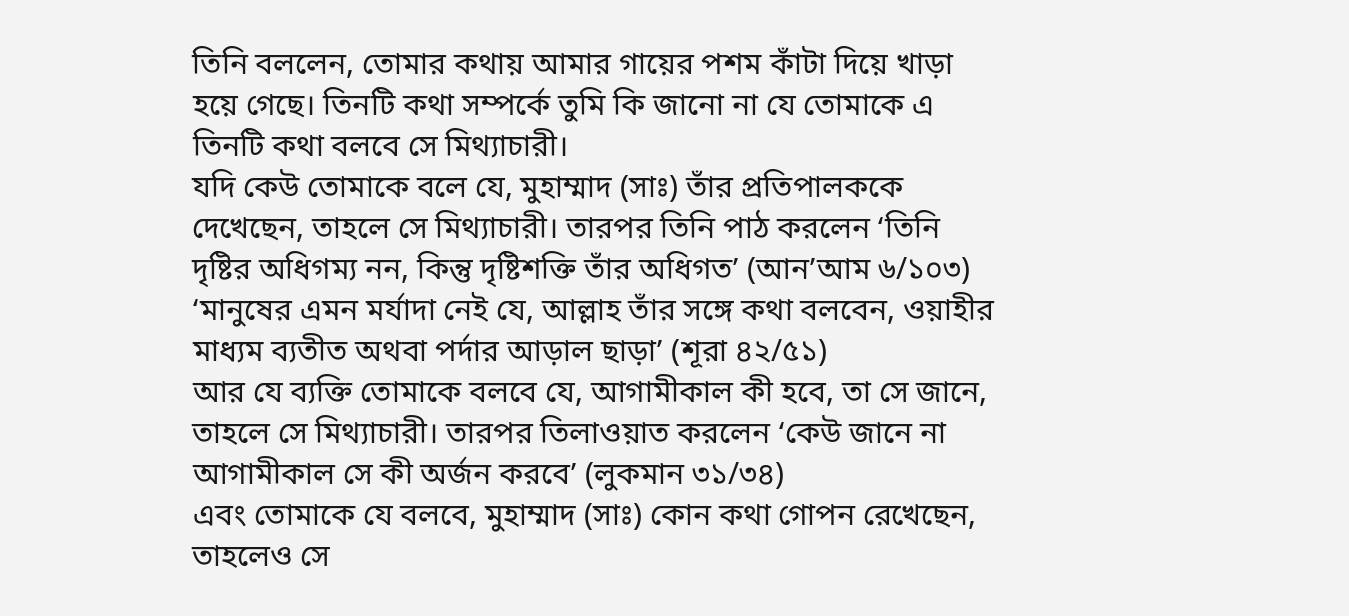তিনি বললেন, তোমার কথায় আমার গায়ের পশম কাঁটা দিয়ে খাড়া হয়ে গেছে। তিনটি কথা সম্পর্কে তুমি কি জানো না যে তোমাকে এ তিনটি কথা বলবে সে মিথ্যাচারী।
যদি কেউ তোমাকে বলে যে, মুহাম্মাদ (সাঃ) তাঁর প্রতিপালককে দেখেছেন, তাহলে সে মিথ্যাচারী। তারপর তিনি পাঠ করলেন ‘তিনি দৃষ্টির অধিগম্য নন, কিন্তু দৃষ্টিশক্তি তাঁর অধিগত’ (আন’আম ৬/১০৩) ‘মানুষের এমন মর্যাদা নেই যে, আল্লাহ তাঁর সঙ্গে কথা বলবেন, ওয়াহীর মাধ্যম ব্যতীত অথবা পর্দার আড়াল ছাড়া’ (শূরা ৪২/৫১)
আর যে ব্যক্তি তোমাকে বলবে যে, আগামীকাল কী হবে, তা সে জানে, তাহলে সে মিথ্যাচারী। তারপর তিলাওয়াত করলেন ‘কেউ জানে না আগামীকাল সে কী অর্জন করবে’ (লুকমান ৩১/৩৪)
এবং তোমাকে যে বলবে, মুহাম্মাদ (সাঃ) কোন কথা গোপন রেখেছেন, তাহলেও সে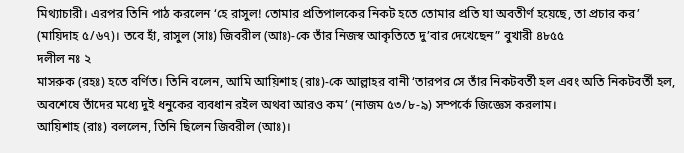মিথ্যাচারী। এরপর তিনি পাঠ করলেন ‘হে রাসুল! তোমার প্রতিপালকের নিকট হতে তোমার প্রতি যা অবতীর্ণ হয়েছে, তা প্রচার কর’ (মায়িদাহ ৫/৬৭)। তবে হাঁ, রাসুল (সাঃ) জিবরীল (আঃ)-কে তাঁর নিজস্ব আকৃতিতে দু’বার দেখেছেন” বুখারী ৪৮৫৫
দলীল নঃ ২
মাসরুক (রহঃ) হতে বর্ণিত। তিনি বলেন, আমি আয়িশাহ (রাঃ)-কে আল্লাহর বানী ‘তারপর সে তাঁর নিকটবর্তী হল এবং অতি নিকটবর্তী হল, অবশেষে তাঁদের মধ্যে দুই ধনুকের ব্যবধান রইল অথবা আরও কম’ (নাজম ৫৩/৮-৯) সম্পর্কে জিজ্ঞেস করলাম।
আয়িশাহ (রাঃ) বললেন, তিনি ছিলেন জিবরীল (আঃ)।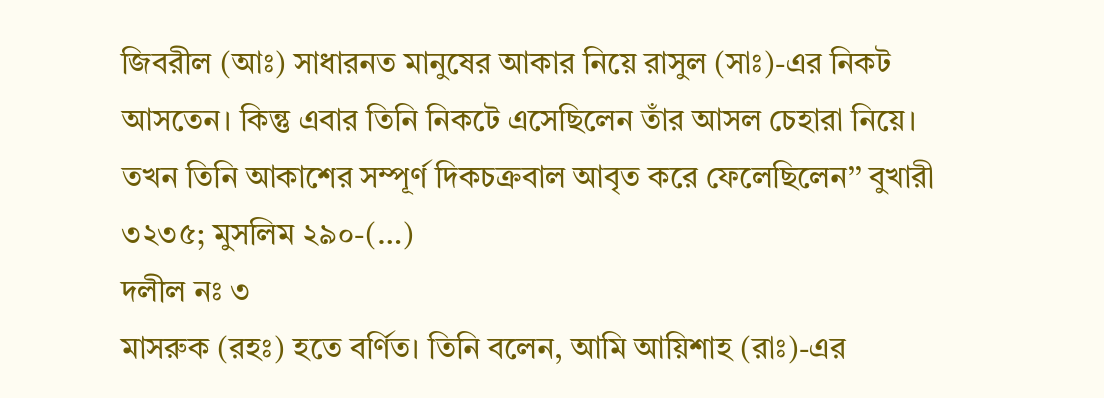জিবরীল (আঃ) সাধারনত মানুষের আকার নিয়ে রাসুল (সাঃ)-এর নিকট আসতেন। কিন্তু এবার তিনি নিকটে এসেছিলেন তাঁর আসল চেহারা নিয়ে। তখন তিনি আকাশের সম্পূর্ণ দিকচক্রবাল আবৃত করে ফেলেছিলেন’’ বুখারী ৩২৩৫; মুসলিম ২৯০-(…)
দলীল নঃ ৩
মাসরুক (রহঃ) হতে বর্ণিত। তিনি বলেন, আমি আয়িশাহ (রাঃ)-এর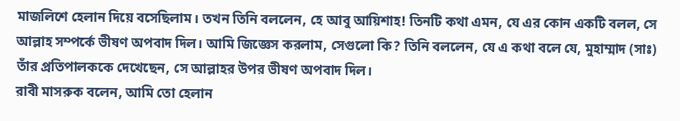মাজলিশে হেলান দিয়ে বসেছিলাম। তখন তিনি বললেন, হে আবু আয়িশাহ! তিনটি কথা এমন, যে এর কোন একটি বলল, সে আল্লাহ সম্পর্কে ভীষণ অপবাদ দিল। আমি জিজ্ঞেস করলাম, সেগুলো কি? তিনি বললেন, যে এ কথা বলে যে, মুহাম্মাদ (সাঃ) তাঁর প্রতিপালককে দেখেছেন, সে আল্লাহর উপর ভীষণ অপবাদ দিল।
রাবী মাসরুক বলেন, আমি তো হেলান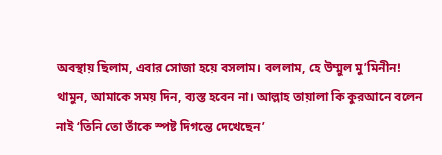অবস্থায় ছিলাম, এবার সোজা হয়ে বসলাম। বললাম, হে উম্মুল মু’মিনীন! থামুন, আমাকে সময় দিন, ব্যস্ত হবেন না। আল্লাহ তায়ালা কি কুরআনে বলেন নাই ‘তিনি তো তাঁকে স্পষ্ট দিগন্তে দেখেছেন’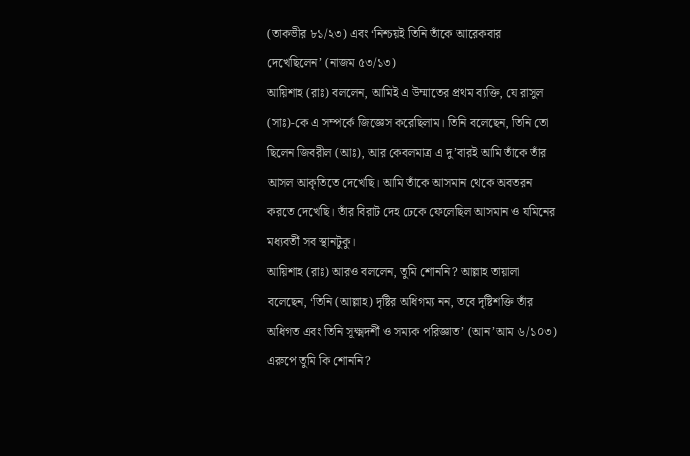(তাকভীর ৮১/২৩) এবং ‘নিশ্চয়ই তিনি তাঁকে আরেকবার দেখেছিলেন’ (নাজম ৫৩/১৩)
আয়িশাহ (রাঃ) বললেন, আমিই এ উম্মাতের প্রথম ব্যক্তি, যে রাসুল (সাঃ)-কে এ সম্পর্কে জিজ্ঞেস করেছিলাম। তিনি বলেছেন, তিনি তো ছিলেন জিবরীল (আঃ), আর কেবলমাত্র এ দু’বারই আমি তাঁকে তাঁর আসল আকৃতিতে দেখেছি। আমি তাঁকে আসমান থেকে অবতরন করতে দেখেছি। তাঁর বিরাট দেহ ঢেকে ফেলেছিল আসমান ও যমিনের মধ্যবর্তী সব স্থানটুকু।
আয়িশাহ (রাঃ) আরও বললেন, তুমি শোননি? আল্লাহ তায়ালা বলেছেন, ‘তিনি (আল্লাহ) দৃষ্টির অধিগম্য নন, তবে দৃষ্টিশক্তি তাঁর অধিগত এবং তিনি সূক্ষ্মদর্শী ও সম্যক পরিজ্ঞাত’ (আন’আম ৬/১০৩)
এরুপে তুমি কি শোননি?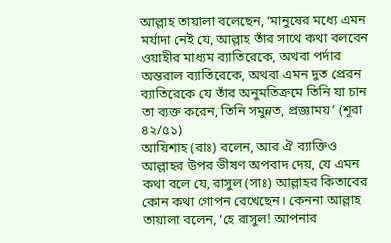আল্লাহ তায়ালা বলেছেন, ‘মানুষের মধ্যে এমন মর্যাদা নেই যে, আল্লাহ তাঁর সাথে কথা বলবেন ওয়াহীর মাধ্যম ব্যাতিরেকে, অথবা পর্দার অন্তরাল ব্যাতিরেকে, অথবা এমন দুত প্রেরন ব্যাতিরেকে যে তাঁর অনুমতিক্রমে তিনি যা চান তা ব্যক্ত করেন, তিনি সমুন্নত, প্রজ্ঞাময়’ (শূরা ৪২/৫১)
আয়িশাহ (রাঃ) বলেন, আর ঐ ব্যাক্তিও আল্লাহর উপর ভীষণ অপবাদ দেয়, যে এমন কথা বলে যে, রাসুল (সাঃ) আল্লাহর কিতাবের কোন কথা গোপন রেখেছেন। কেননা আল্লাহ তায়ালা বলেন, ‘হে রাসুল! আপনার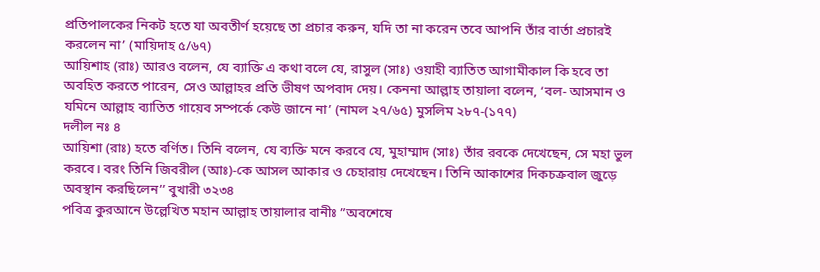প্রতিপালকের নিকট হতে যা অবতীর্ণ হয়েছে তা প্রচার করুন, যদি তা না করেন তবে আপনি তাঁর বার্তা প্রচারই করলেন না’ (মায়িদাহ ৫/৬৭)
আয়িশাহ (রাঃ) আরও বলেন, যে ব্যাক্তি এ কথা বলে যে, রাসুল (সাঃ) ওয়াহী ব্যাতিত আগামীকাল কি হবে তা অবহিত করতে পারেন, সেও আল্লাহর প্রতি ভীষণ অপবাদ দেয়। কেননা আল্লাহ তায়ালা বলেন, ‘বল- আসমান ও যমিনে আল্লাহ ব্যাতিত গায়েব সম্পর্কে কেউ জানে না’ (নামল ২৭/৬৫) মুসলিম ২৮৭-(১৭৭)
দলীল নঃ ৪
আয়িশা (রাঃ) হতে বর্ণিত। তিনি বলেন, যে ব্যক্তি মনে করবে যে, মুহাম্মাদ (সাঃ) তাঁর রবকে দেখেছেন, সে মহা ভুল করবে। বরং তিনি জিবরীল (আঃ)-কে আসল আকার ও চেহারায় দেখেছেন। তিনি আকাশের দিকচক্রবাল জুড়ে অবস্থান করছিলেন’’ বুখারী ৩২৩৪
পবিত্র কুরআনে উল্লেখিত মহান আল্লাহ তায়ালার বানীঃ ”অবশেষে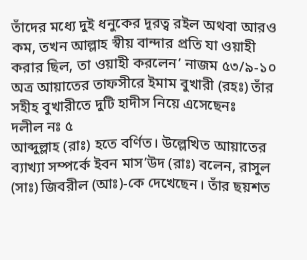তাঁদের মধ্যে দুই ধনুকের দূরত্ব রইল অথবা আরও কম, তখন আল্লাহ স্বীয় বান্দার প্রতি যা ওয়াহী করার ছিল, তা ওয়াহী করলেন’ নাজম ৫৩/৯-১০
অত্র আয়াতের তাফসীরে ইমাম বুখারী (রহঃ) তাঁর সহীহ বুখারীতে দুটি হাদীস নিয়ে এসেছেনঃ
দলীল নঃ ৫
আব্দুল্লাহ (রাঃ) হতে বর্ণিত। উল্লেখিত আয়াতের ব্যাখ্যা সম্পর্কে ইবন মাস’উদ (রাঃ) বলেন, রাসুল (সাঃ) জিবরীল (আঃ)-কে দেখেছেন। তাঁর ছয়শত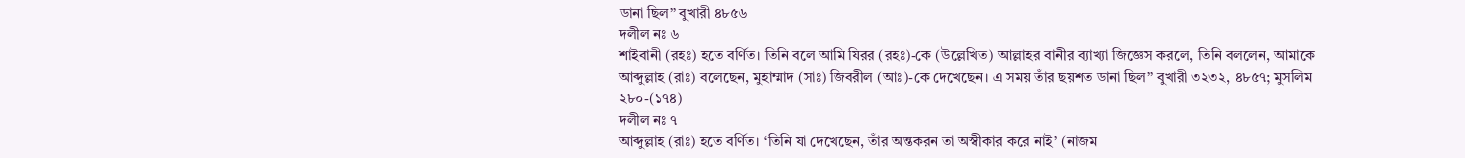ডানা ছিল’’ বুখারী ৪৮৫৬
দলীল নঃ ৬
শাইবানী (রহঃ) হতে বর্ণিত। তিনি বলে আমি যিরর (রহঃ)-কে (উল্লেখিত) আল্লাহর বানীর ব্যাখ্যা জিজ্ঞেস করলে, তিনি বললেন, আমাকে আব্দুল্লাহ (রাঃ) বলেছেন, মুহাম্মাদ (সাঃ) জিবরীল (আঃ)-কে দেখেছেন। এ সময় তাঁর ছয়শত ডানা ছিল’’ বুখারী ৩২৩২, ৪৮৫৭; মুসলিম ২৮০-(১৭৪)
দলীল নঃ ৭
আব্দুল্লাহ (রাঃ) হতে বর্ণিত। ‘তিনি যা দেখেছেন, তাঁর অন্তকরন তা অস্বীকার করে নাই’ (নাজম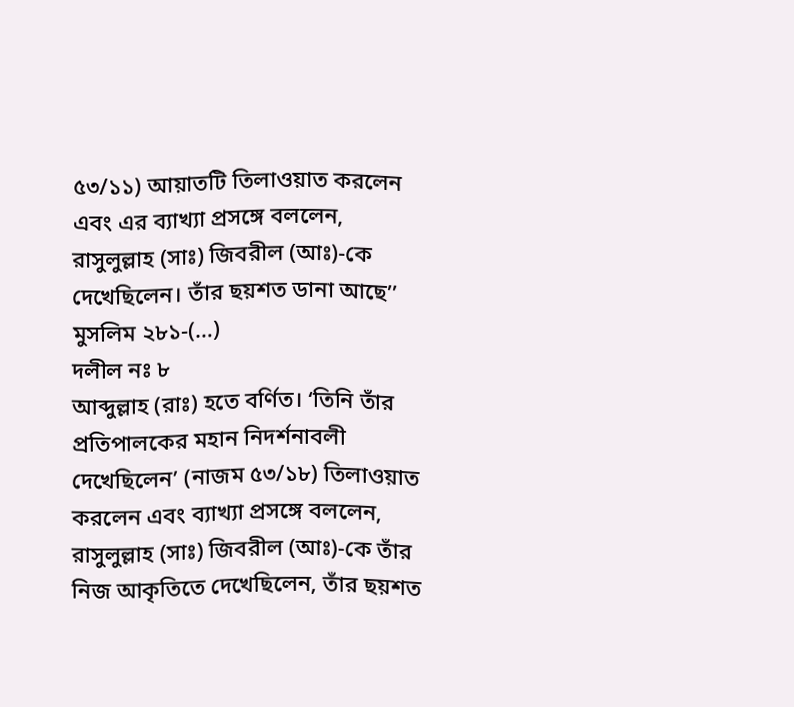৫৩/১১) আয়াতটি তিলাওয়াত করলেন এবং এর ব্যাখ্যা প্রসঙ্গে বললেন, রাসুলুল্লাহ (সাঃ) জিবরীল (আঃ)-কে দেখেছিলেন। তাঁর ছয়শত ডানা আছে’’ মুসলিম ২৮১-(…)
দলীল নঃ ৮
আব্দুল্লাহ (রাঃ) হতে বর্ণিত। ‘তিনি তাঁর প্রতিপালকের মহান নিদর্শনাবলী দেখেছিলেন’ (নাজম ৫৩/১৮) তিলাওয়াত করলেন এবং ব্যাখ্যা প্রসঙ্গে বললেন, রাসুলুল্লাহ (সাঃ) জিবরীল (আঃ)-কে তাঁর নিজ আকৃতিতে দেখেছিলেন, তাঁর ছয়শত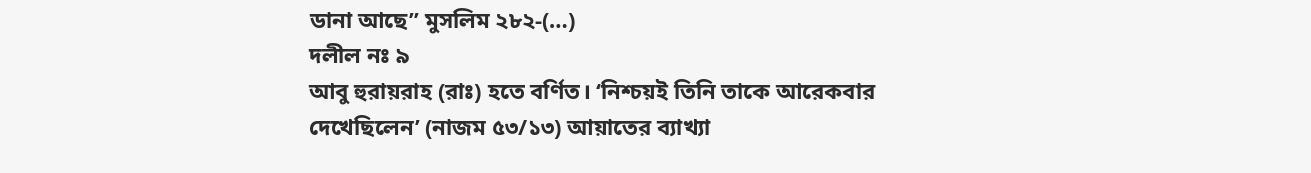ডানা আছে’’ মুসলিম ২৮২-(…)
দলীল নঃ ৯
আবু হুরায়রাহ (রাঃ) হতে বর্ণিত। ‘নিশ্চয়ই তিনি তাকে আরেকবার দেখেছিলেন’ (নাজম ৫৩/১৩) আয়াতের ব্যাখ্যা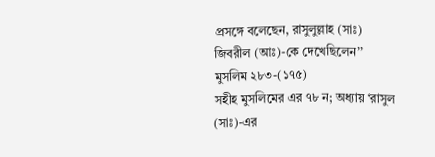প্রসঙ্গে বলেছেন, রাসুলুল্লাহ (সাঃ) জিবরীল (আঃ)-কে দেখেছিলেন’’ মুসলিম ২৮৩-(১৭৫)
সহীহ মুসলিমের এর ৭৮ ন; অধ্যায় ‘রাসুল (সাঃ)-এর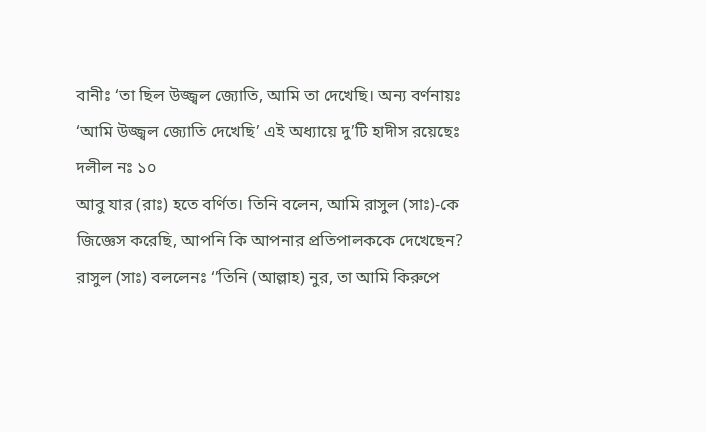বানীঃ ‘তা ছিল উজ্জ্বল জ্যোতি, আমি তা দেখেছি। অন্য বর্ণনায়ঃ ‘আমি উজ্জ্বল জ্যোতি দেখেছি’ এই অধ্যায়ে দু’টি হাদীস রয়েছেঃ
দলীল নঃ ১০
আবু যার (রাঃ) হতে বর্ণিত। তিনি বলেন, আমি রাসুল (সাঃ)-কে জিজ্ঞেস করেছি, আপনি কি আপনার প্রতিপালককে দেখেছেন? রাসুল (সাঃ) বললেনঃ ‘’তিনি (আল্লাহ) নুর, তা আমি কিরুপে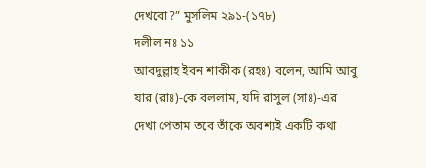দেখবো?” মুসলিম ২৯১-(১৭৮)
দলীল নঃ ১১
আবদুল্লাহ ইবন শাকীক (রহঃ) বলেন, আমি আবু যার (রাঃ)-কে বললাম, যদি রাসুল (সাঃ)-এর দেখা পেতাম তবে তাঁকে অবশ্যই একটি কথা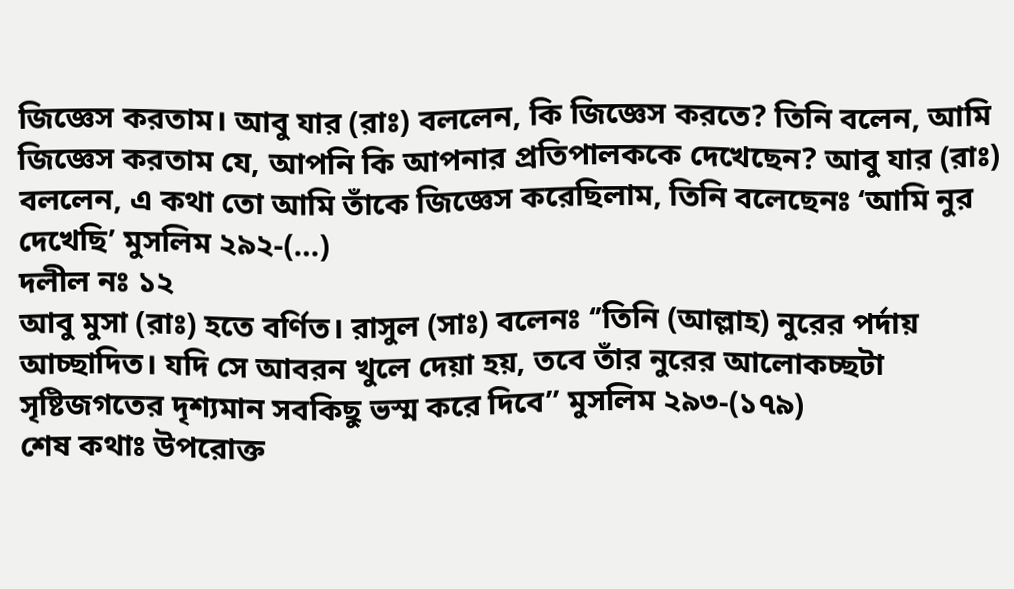জিজ্ঞেস করতাম। আবু যার (রাঃ) বললেন, কি জিজ্ঞেস করতে? তিনি বলেন, আমি জিজ্ঞেস করতাম যে, আপনি কি আপনার প্রতিপালককে দেখেছেন? আবু যার (রাঃ) বললেন, এ কথা তো আমি তাঁকে জিজ্ঞেস করেছিলাম, তিনি বলেছেনঃ ‘আমি নুর দেখেছি’ মুসলিম ২৯২-(…)
দলীল নঃ ১২
আবু মুসা (রাঃ) হতে বর্ণিত। রাসুল (সাঃ) বলেনঃ ‘’তিনি (আল্লাহ) নুরের পর্দায় আচ্ছাদিত। যদি সে আবরন খুলে দেয়া হয়, তবে তাঁর নুরের আলোকচ্ছটা সৃষ্টিজগতের দৃশ্যমান সবকিছু ভস্ম করে দিবে’’ মুসলিম ২৯৩-(১৭৯)
শেষ কথাঃ উপরোক্ত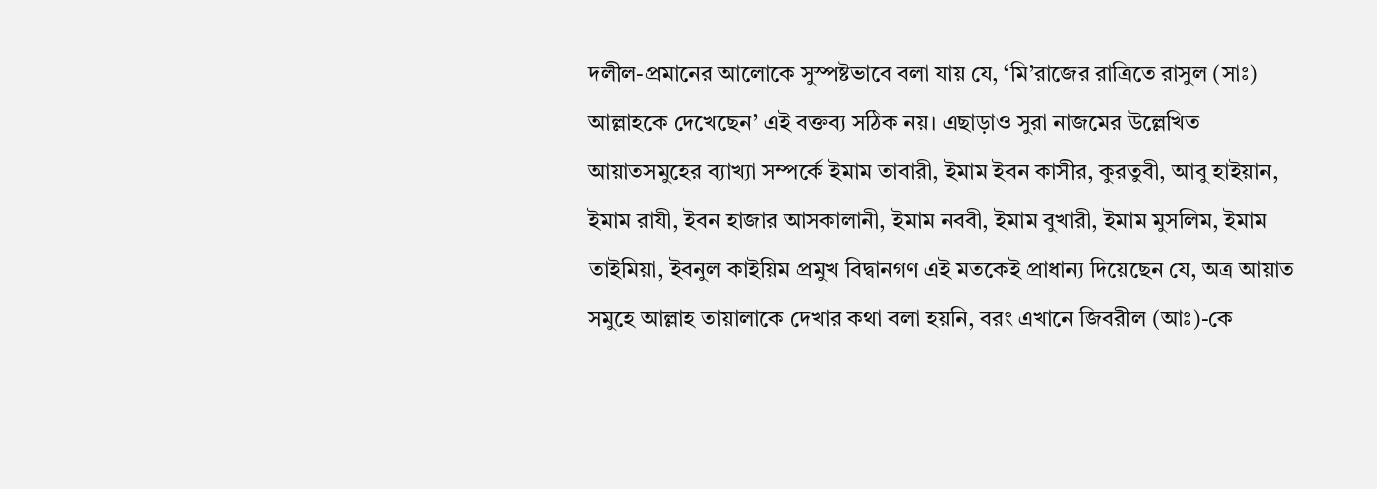দলীল-প্রমানের আলোকে সুস্পষ্টভাবে বলা যায় যে, ‘মি’রাজের রাত্রিতে রাসুল (সাঃ) আল্লাহকে দেখেছেন’ এই বক্তব্য সঠিক নয়। এছাড়াও সুরা নাজমের উল্লেখিত আয়াতসমুহের ব্যাখ্যা সম্পর্কে ইমাম তাবারী, ইমাম ইবন কাসীর, কুরতুবী, আবু হাইয়ান, ইমাম রাযী, ইবন হাজার আসকালানী, ইমাম নববী, ইমাম বুখারী, ইমাম মুসলিম, ইমাম তাইমিয়া, ইবনুল কাইয়িম প্রমুখ বিদ্বানগণ এই মতকেই প্রাধান্য দিয়েছেন যে, অত্র আয়াত সমুহে আল্লাহ তায়ালাকে দেখার কথা বলা হয়নি, বরং এখানে জিবরীল (আঃ)-কে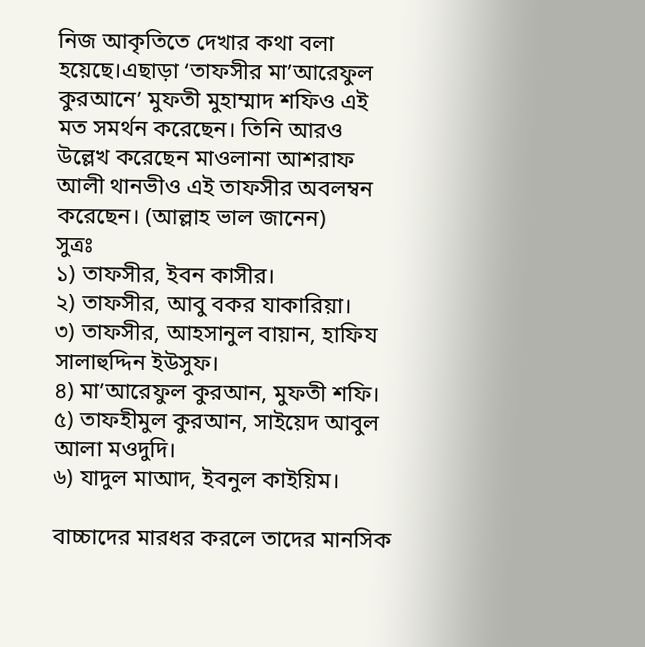নিজ আকৃতিতে দেখার কথা বলা হয়েছে।এছাড়া ‘তাফসীর মা’আরেফুল কুরআনে’ মুফতী মুহাম্মাদ শফিও এই মত সমর্থন করেছেন। তিনি আরও উল্লেখ করেছেন মাওলানা আশরাফ আলী থানভীও এই তাফসীর অবলম্বন করেছেন। (আল্লাহ ভাল জানেন)
সুত্রঃ
১) তাফসীর, ইবন কাসীর।
২) তাফসীর, আবু বকর যাকারিয়া।
৩) তাফসীর, আহসানুল বায়ান, হাফিয সালাহুদ্দিন ইউসুফ।
৪) মা’আরেফুল কুরআন, মুফতী শফি।
৫) তাফহীমুল কুরআন, সাইয়েদ আবুল আলা মওদুদি।
৬) যাদুল মাআদ, ইবনুল কাইয়িম।

বাচ্চাদের মারধর করলে তাদের মানসিক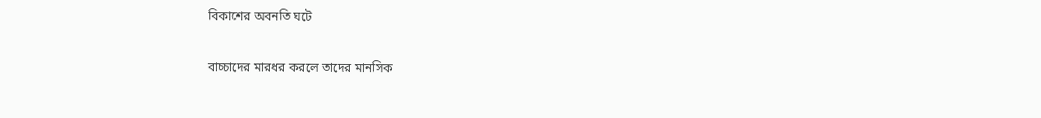বিকাশের অবনতি ঘটে

বাচ্চাদের মারধর করলে তাদের মানসিক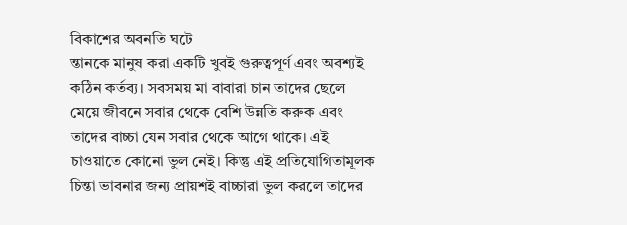বিকাশের অবনতি ঘটে
ন্তানকে মানুষ করা একটি খুবই গুরুত্বপূর্ণ এবং অবশ্যই কঠিন কর্তব্য। সবসময় মা বাবারা চান তাদের ছেলে মেয়ে জীবনে সবার থেকে বেশি উন্নতি করুক এবং তাদের বাচ্চা যেন সবার থেকে আগে থাকে। এই চাওয়াতে কোনো ভুল নেই। কিন্তু এই প্রতিযোগিতামূলক চিন্তা ভাবনার জন্য প্রায়শই বাচ্চারা ভুল করলে তাদের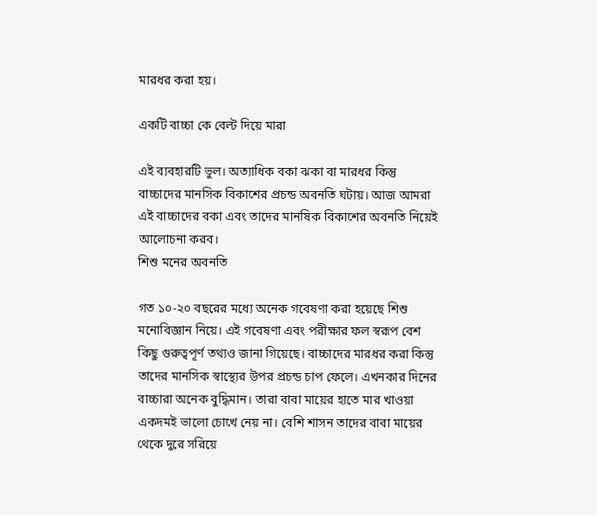মারধর করা হয়।

একটি বাচ্চা কে বেল্ট দিয়ে মারা

এই ব্যবহারটি ভুল। অত্যাধিক বকা ঝকা বা মারধর কিন্তু বাচ্চাদের মানসিক বিকাশের প্রচন্ড অবনতি ঘটায়। আজ আমরা এই বাচ্চাদের বকা এবং তাদের মানষিক বিকাশের অবনতি নিয়েই আলোচনা করব।
শিশু মনের অবনতি

গত ১০-২০ বছরের মধ্যে অনেক গবেষণা করা হয়েছে শিশু মনোবিজ্ঞান নিয়ে। এই গবেষণা এবং পরীক্ষার ফল স্বরূপ বেশ কিছু গুরুত্বপূর্ণ তথ্যও জানা গিয়েছে। বাচ্চাদের মারধর করা কিন্তু তাদের মানসিক স্বাস্থ্যের উপর প্রচন্ড চাপ ফেলে। এখনকার দিনের বাচ্চারা অনেক বুদ্ধিমান। তারা বাবা মায়ের হাতে মার খাওয়া একদমই ভালো চোখে নেয় না। বেশি শাসন তাদের বাবা মায়ের থেকে দুরে সরিয়ে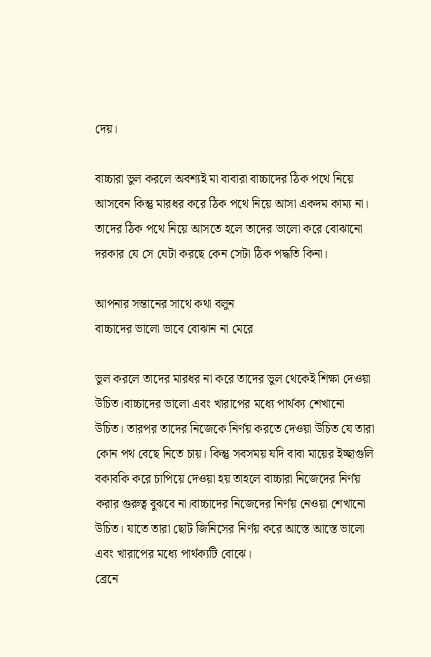দেয়।

বাচ্চারা ভুল করলে অবশ্যই মা বাবারা বাচ্চাদের ঠিক পথে নিয়ে আসবেন কিন্তু মারধর করে ঠিক পথে নিয়ে আসা একদম কাম্য না। তাদের ঠিক পথে নিয়ে আসতে হলে তাদের ভালো করে বোঝানো দরকার যে সে যেটা করছে কেন সেটা ঠিক পদ্ধতি কিনা।

আপনার সন্তানের সাথে কথা বলুন
বাচ্চাদের ভালো ভাবে বোঝান না মেরে

ভুল করলে তাদের মারধর না করে তাদের ভুল থেকেই শিক্ষা দেওয়া উচিত।বাচ্চাদের ভালো এবং খারাপের মধ্যে পার্থক্য শেখানো উচিত। তারপর তাদের নিজেকে নির্ণয় করতে দেওয়া উচিত যে তারা কোন পথ বেছে নিতে চায়। কিন্তু সবসময় যদি বাবা মায়ের ইচ্ছাগুলি বকাবকি করে চাপিয়ে দেওয়া হয় তাহলে বাচ্চারা নিজেদের নির্ণয় করার গুরুত্ব বুঝবে না।বাচ্চাদের নিজেদের নির্ণয় নেওয়া শেখানো উচিত। যাতে তারা ছোট জিনিসের নির্ণয় করে আস্তে আস্তে ভালো এবং খারাপের মধ্যে পার্থক্যটি বোঝে।
ব্রেনে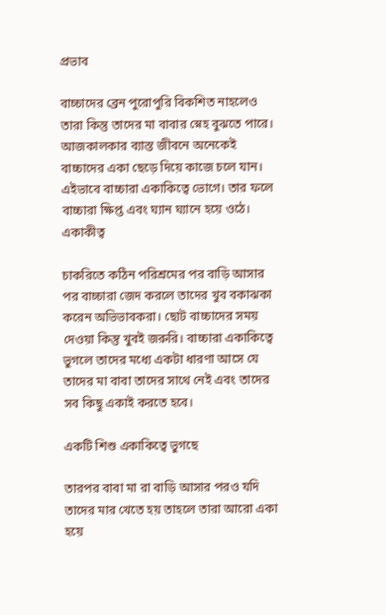প্রভাব

বাচ্চাদের ব্রেন পুরোপুরি বিকশিত নাহলেও তারা কিন্তু তাদের মা বাবার স্নেহ বুঝতে পারে। আজকালকার ব্যাস্ত জীবনে অনেকেই বাচ্চাদের একা ছেড়ে দিয়ে কাজে চলে যান। এইভাবে বাচ্চারা একাকিত্বে ভোগে। তার ফলে বাচ্চারা ক্ষিপ্ত এবং ঘ্যান ঘ্যানে হয়ে ওঠে।
একাকীত্ব

চাকরিতে কঠিন পরিশ্রমের পর বাড়ি আসার পর বাচ্চারা জেদ করলে তাদের খুব বকাঝকা করেন অভিভাবকরা। ছোট বাচ্চাদের সময় দেওয়া কিন্তু খুবই জরুরি। বাচ্চারা একাকিত্বে ভুগলে তাদের মধ্যে একটা ধারণা আসে যে তাদের মা বাবা তাদের সাথে নেই এবং তাদের সব কিছু একাই করতে হবে।

একটি শিশু একাকিত্বে ভুগছে

তারপর বাবা মা রা বাড়ি আসার পরও যদি তাদের মার খেতে হয় তাহলে তারা আরো একা হয়ে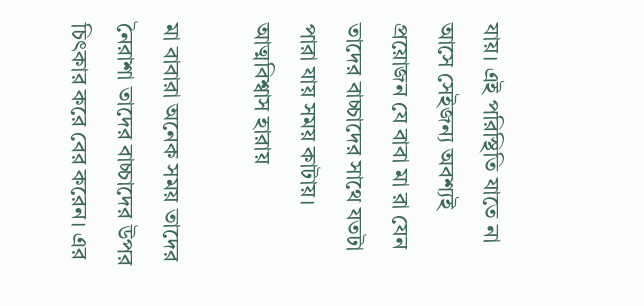যায়। এই পরিস্থিতি যাতে না আসে সেইজন্য অবশ্যই প্রয়োজন যে বাবা মা রা যেন তাদের বাচ্চাদের সাথে যতটা পারা যায় সময় কাটায়।
আত্মবিশ্বাস হারায়

মা বাবারা অনেক সময় তাদের নৈরাশা তাদের বাচ্চাদের উপর চিৎকার করে বের করেন। এর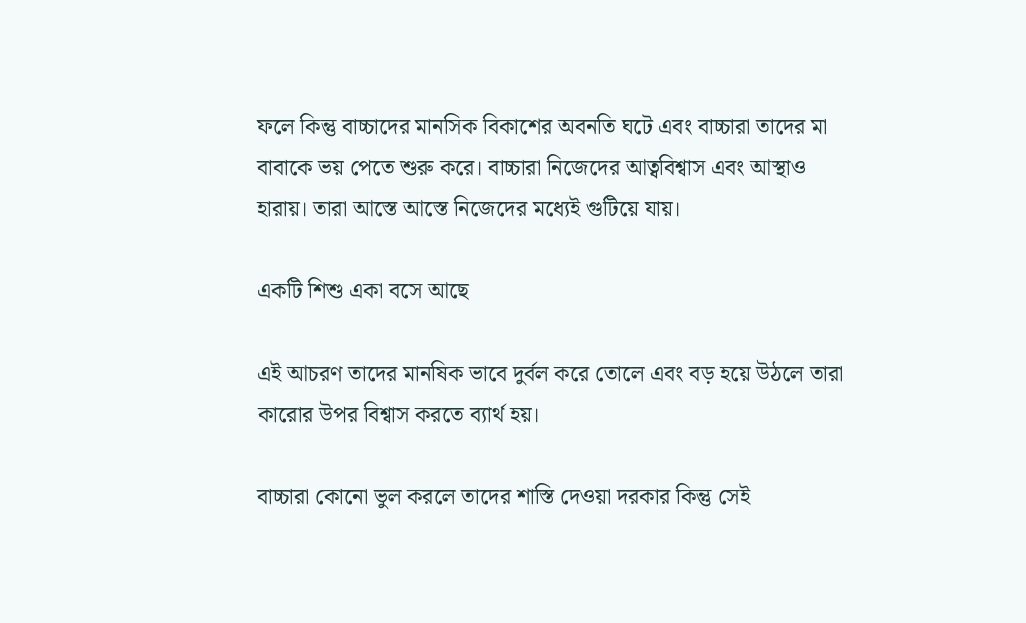ফলে কিন্তু বাচ্চাদের মানসিক বিকাশের অবনতি ঘটে এবং বাচ্চারা তাদের মা বাবাকে ভয় পেতে শুরু করে। বাচ্চারা নিজেদের আত্ববিশ্বাস এবং আস্থাও হারায়। তারা আস্তে আস্তে নিজেদের মধ্যেই গুটিয়ে যায়।

একটি শিশু একা বসে আছে

এই আচরণ তাদের মানষিক ভাবে দুর্বল করে তোলে এবং বড় হয়ে উঠলে তারা কারোর উপর বিশ্বাস করতে ব্যার্থ হয়।

বাচ্চারা কোনো ভুল করলে তাদের শাস্তি দেওয়া দরকার কিন্তু সেই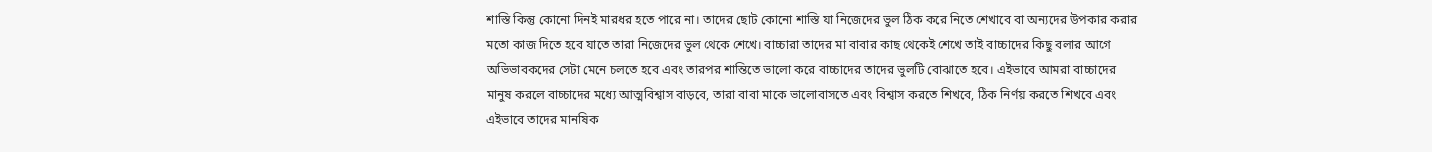শাস্তি কিন্তু কোনো দিনই মারধর হতে পারে না। তাদের ছোট কোনো শাস্তি যা নিজেদের ভুল ঠিক করে নিতে শেখাবে বা অন্যদের উপকার করার মতো কাজ দিতে হবে যাতে তারা নিজেদের ভুল থেকে শেখে। বাচ্চারা তাদের মা বাবার কাছ থেকেই শেখে তাই বাচ্চাদের কিছু বলার আগে অভিভাবকদের সেটা মেনে চলতে হবে এবং তারপর শান্তিতে ভালো করে বাচ্চাদের তাদের ভুলটি বোঝাতে হবে। এইভাবে আমরা বাচ্চাদের মানুষ করলে বাচ্চাদের মধ্যে আত্মবিশ্বাস বাড়বে, তারা বাবা মাকে ভালোবাসতে এবং বিশ্বাস করতে শিখবে, ঠিক নির্ণয় করতে শিখবে এবং এইভাবে তাদের মানষিক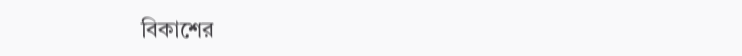বিকাশের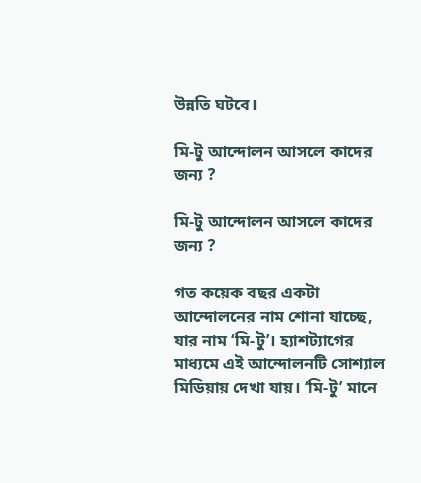উন্নতি ঘটবে।

মি-টু আন্দোলন আসলে কাদের জন্য ?

মি-টু আন্দোলন আসলে কাদের জন্য ?

গত কয়েক বছর একটা আন্দোলনের নাম শোনা যাচ্ছে, যার নাম ‘মি-টু’। হ্যাশট্যাগের মাধ্যমে এই আন্দোলনটি সোশ্যাল মিডিয়ায় দেখা যায়। ‘মি-টু’ মানে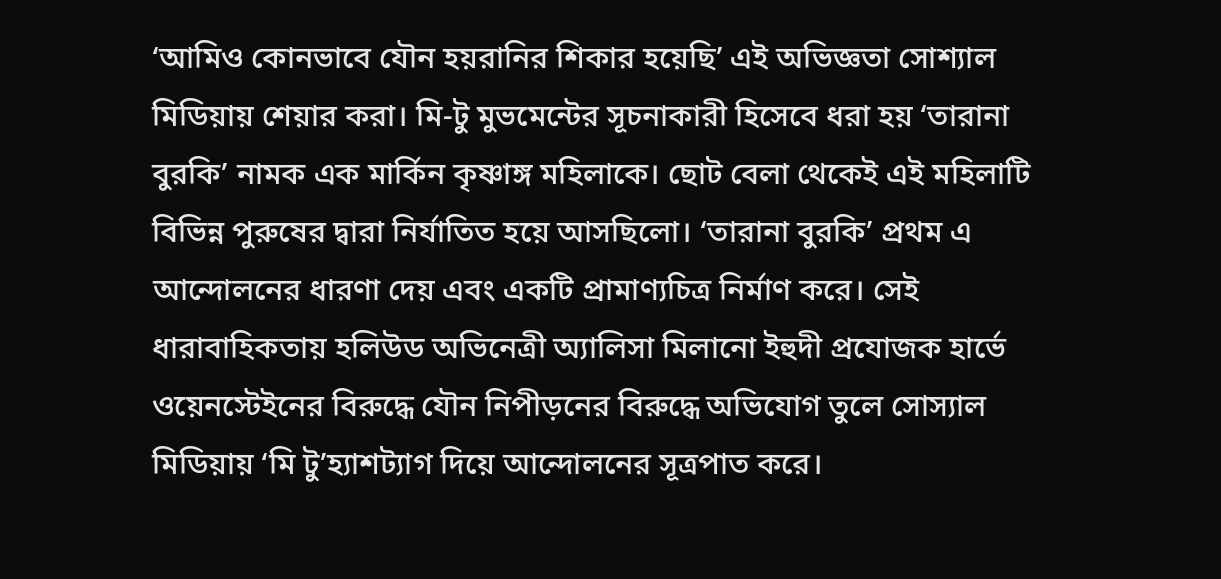‘আমিও কোনভাবে যৌন হয়রানির শিকার হয়েছি’ এই অভিজ্ঞতা সোশ্যাল মিডিয়ায় শেয়ার করা। মি-টু মুভমেন্টের সূচনাকারী হিসেবে ধরা হয় ‘তারানা বুরকি’ নামক এক মার্কিন কৃষ্ণাঙ্গ মহিলাকে। ছোট বেলা থেকেই এই মহিলাটি বিভিন্ন পুরুষের দ্বারা নির্যাতিত হয়ে আসছিলো। ‘তারানা বুরকি’ প্রথম এ আন্দোলনের ধারণা দেয় এবং একটি প্রামাণ্যচিত্র নির্মাণ করে। সেই ধারাবাহিকতায় হলিউড অভিনেত্রী অ্যালিসা মিলানো ইহুদী প্রযোজক হার্ভে ওয়েনস্টেইনের বিরুদ্ধে যৌন নিপীড়নের বিরুদ্ধে অভিযোগ তুলে সোস্যাল মিডিয়ায় ‘মি টু’হ্যাশট্যাগ দিয়ে আন্দোলনের সূত্রপাত করে।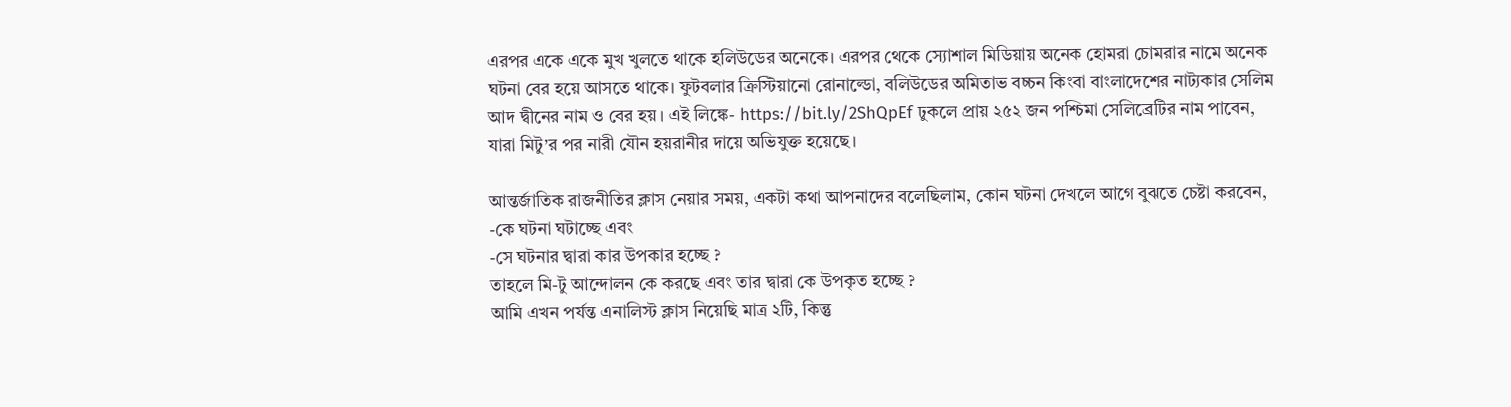এরপর একে একে মুখ খুলতে থাকে হলিউডের অনেকে। এরপর থেকে স্যোশাল মিডিয়ায় অনেক হোমরা চোমরার নামে অনেক ঘটনা বের হয়ে আসতে থাকে। ফুটবলার ক্রিস্টিয়ানো রোনাল্ডো, বলিউডের অমিতাভ বচ্চন কিংবা বাংলাদেশের নাট্যকার সেলিম আদ দ্বীনের নাম ও বের হয়। এই লিঙ্কে- https://bit.ly/2ShQpEf ঢুকলে প্রায় ২৫২ জন পশ্চিমা সেলিব্রেটির নাম পাবেন, যারা মিটু’র পর নারী যৌন হয়রানীর দায়ে অভিযুক্ত হয়েছে।

আন্তর্জাতিক রাজনীতির ক্লাস নেয়ার সময়, একটা কথা আপনাদের বলেছিলাম, কোন ঘটনা দেখলে আগে বুঝতে চেষ্টা করবেন,
-কে ঘটনা ঘটাচ্ছে এবং
-সে ঘটনার দ্বারা কার উপকার হচ্ছে ?
তাহলে মি-টু আন্দোলন কে করছে এবং তার দ্বারা কে উপকৃত হচ্ছে ?
আমি এখন পর্যন্ত এনালিস্ট ক্লাস নিয়েছি মাত্র ২টি, কিন্তু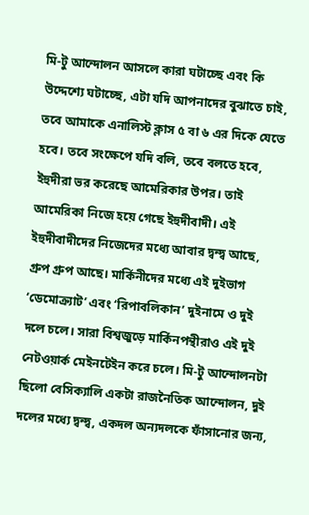মি-টু আন্দোলন আসলে কারা ঘটাচ্ছে এবং কি উদ্দেশ্যে ঘটাচ্ছে, এটা যদি আপনাদের বুঝাতে চাই, তবে আমাকে এনালিস্ট ক্লাস ৫ বা ৬ এর দিকে যেতে হবে। তবে সংক্ষেপে যদি বলি, তবে বলতে হবে, ইহুদীরা ভর করেছে আমেরিকার উপর। তাই আমেরিকা নিজে হয়ে গেছে ইহুদীবাদী। এই ইহুদীবাদীদের নিজেদের মধ্যে আবার দ্বন্দ্ব আছে, গ্রুপ গ্রুপ আছে। মার্কিনীদের মধ্যে এই দুইভাগ ‘ডেমোক্র্যাট’ এবং ‘রিপাবলিকান’ দুইনামে ও দুই দলে চলে। সারা বিশ্বজুড়ে মার্কিনপন্থীরাও এই দুই নেটওয়ার্ক মেইনটেইন করে চলে। মি-টু আন্দোলনটা ছিলো বেসিক্যালি একটা রাজনৈতিক আন্দোলন, দুই দলের মধ্যে দ্বন্দ্ব, একদল অন্যদলকে ফাঁসানোর জন্য,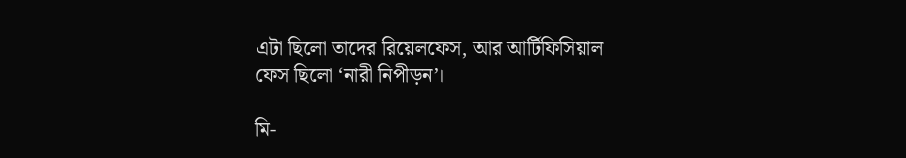এটা ছিলো তাদের রিয়েলফেস, আর আর্টিফিসিয়াল ফেস ছিলো ‘নারী নিপীড়ন’।

মি-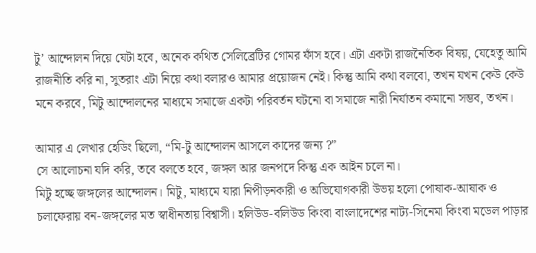টু’ আন্দোলন দিয়ে যেটা হবে, অনেক কথিত সেলিব্রেটির গোমর ফাঁস হবে। এটা একটা রাজনৈতিক বিষয়, যেহেতু আমি রাজনীতি করি না, সুতরাং এটা নিয়ে কথা বলারও আমার প্রয়োজন নেই। কিন্তু আমি কথা বলবো, তখন যখন কেউ কেউ মনে করবে, মিটু আন্দোলনের মাধ্যমে সমাজে একটা পরিবর্তন ঘটনো বা সমাজে নারী নির্যাতন কমানো সম্ভব, তখন।

আমার এ লেখার হেডিং ছিলো, “মি-টু আন্দোলন আসলে কাদের জন্য ?”
সে আলোচনা যদি করি, তবে বলতে হবে, জঙ্গল আর জনপদে কিন্তু এক আইন চলে না।
মিটু হচ্ছে জঙ্গলের আন্দোলন। মিটু, মাধ্যমে যারা নিপীড়নকারী ও অভিযোগকারী উভয় হলো পোষাক-আষাক ও চলাফেরায় বন-জঙ্গলের মত স্বাধীনতায় বিশ্বাসী। হলিউড-বলিউড কিংবা বাংলাদেশের নাট্য-সিনেমা কিংবা মডেল পাড়ার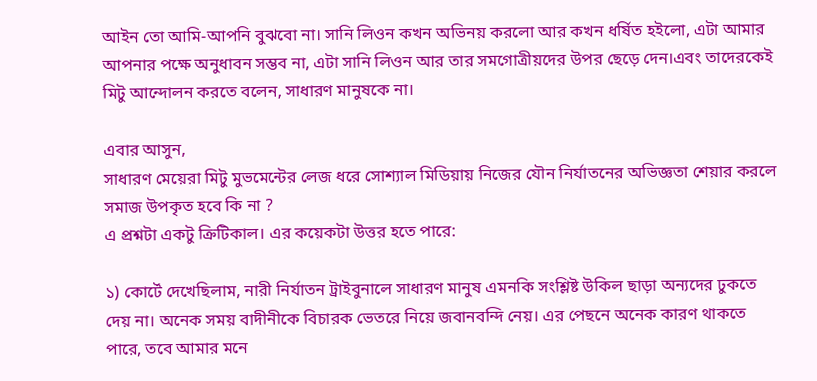আইন তো আমি-আপনি বুঝবো না। সানি লিওন কখন অভিনয় করলো আর কখন ধর্ষিত হইলো, এটা আমার আপনার পক্ষে অনুধাবন সম্ভব না, এটা সানি লিওন আর তার সমগোত্রীয়দের উপর ছেড়ে দেন।এবং তাদেরকেই মিটু আন্দোলন করতে বলেন, সাধারণ মানুষকে না।

এবার আসুন,
সাধারণ মেয়েরা মিটু মুভমেন্টের লেজ ধরে সোশ্যাল মিডিয়ায় নিজের যৌন নির্যাতনের অভিজ্ঞতা শেয়ার করলে সমাজ উপকৃত হবে কি না ?
এ প্রশ্নটা একটু ক্রিটিকাল। এর কয়েকটা উত্তর হতে পারে:

১) কোর্টে দেখেছিলাম, নারী নির্যাতন ট্রাইবুনালে সাধারণ মানুষ এমনকি সংশ্লিষ্ট উকিল ছাড়া অন্যদের ঢুকতে দেয় না। অনেক সময় বাদীনীকে বিচারক ভেতরে নিয়ে জবানবন্দি নেয়। এর পেছনে অনেক কারণ থাকতে পারে, তবে আমার মনে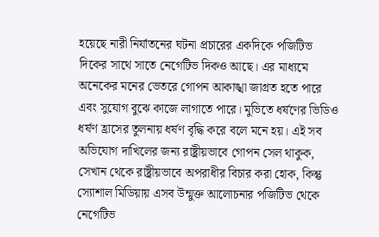হয়েছে নারী নির্যাতনের ঘটনা প্রচারের একদিকে পজিটিভ দিকের সাথে সাতে নেগেটিভ দিকও আছে। এর মাধ্যমে অনেকের মনের ভেতরে গোপন আকাঙ্খা জাগ্রত হতে পারে এবং সুযোগ বুঝে কাজে লাগাতে পারে। মুভিতে ধর্ষণের ভিডিও ধর্ষণ হ্রাসের তুলনায় ধর্ষণ বৃদ্ধি করে বলে মনে হয়। এই সব অভিযোগ দাখিলের জন্য রাষ্ট্রীয়ভাবে গোপন সেল থাকুক, সেখান থেকে রাষ্ট্রীয়ভাবে অপরাধীর বিচার করা হোক, কিন্তু স্যোশাল মিডিয়ায় এসব উন্মুক্ত আলোচনার পজিটিভ থেকে নেগেটিভ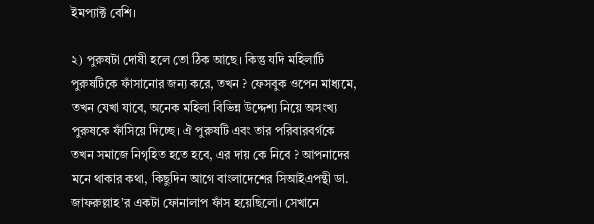ইমপ্যাক্ট বেশি।

২) পুরুষটা দোষী হলে তো ঠিক আছে। কিন্তু যদি মহিলাটি পুরুষটিকে ফাঁসানোর জন্য করে, তখন ? ফেসবুক ওপেন মাধ্যমে, তখন যেখা যাবে, অনেক মহিলা বিভিন্ন উদ্দেশ্য নিয়ে অসংখ্য পুরুষকে ফাঁসিয়ে দিচ্ছে। ঐ পুরুষটি এবং তার পরিবারবর্গকে তখন সমাজে নিগৃহিত হতে হবে, এর দায় কে নিবে ? আপনাদের মনে থাকার কথা, কিছুদিন আগে বাংলাদেশের সিআইএপন্থী ডা. জাফরুল্লাহ’র একটা ফোনালাপ ফাঁস হয়েছিলো। সেখানে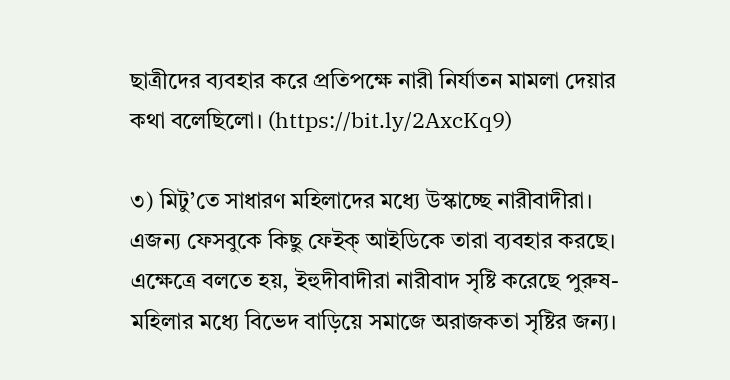ছাত্রীদের ব্যবহার করে প্রতিপক্ষে নারী নির্যাতন মামলা দেয়ার কথা বলেছিলো। (https://bit.ly/2AxcKq9)

৩) মিটু’তে সাধারণ মহিলাদের মধ্যে উস্কাচ্ছে নারীবাদীরা। এজন্য ফেসবুকে কিছু ফেইক্ আইডিকে তারা ব্যবহার করছে। এক্ষেত্রে বলতে হয়, ইহুদীবাদীরা নারীবাদ সৃষ্টি করেছে পুরুষ-মহিলার মধ্যে বিভেদ বাড়িয়ে সমাজে অরাজকতা সৃষ্টির জন্য।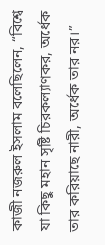কাজী নজরুল ইসলাম বলেছিলেন, “বিশ্বে যা কিছু মহান সৃষ্টি চিরকল্যাণকর, অর্ধেক তার করিয়াছে নারী, অর্ধেক তার নর।”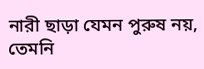নারী ছাড়া যেমন পুরুষ নয়, তেমনি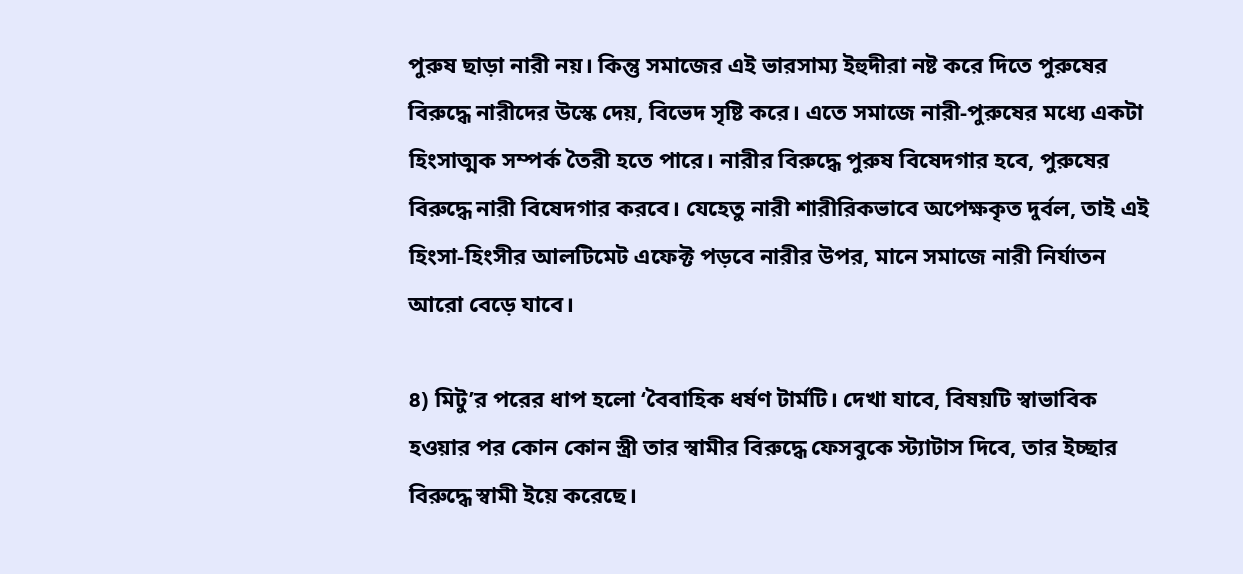পুরুষ ছাড়া নারী নয়। কিন্তু সমাজের এই ভারসাম্য ইহুদীরা নষ্ট করে দিতে পুরুষের বিরুদ্ধে নারীদের উস্কে দেয়, বিভেদ সৃষ্টি করে। এতে সমাজে নারী-পুরুষের মধ্যে একটা হিংসাত্মক সম্পর্ক তৈরী হতে পারে। নারীর বিরুদ্ধে পুরুষ বিষেদগার হবে, পুরুষের বিরুদ্ধে নারী বিষেদগার করবে। যেহেতু নারী শারীরিকভাবে অপেক্ষকৃত দুর্বল, তাই এই হিংসা-হিংসীর আলটিমেট এফেক্ট পড়বে নারীর উপর, মানে সমাজে নারী নির্যাতন আরো বেড়ে যাবে।

৪) মিটু’র পরের ধাপ হলো ‘বৈবাহিক ধর্ষণ টার্মটি। দেখা যাবে, বিষয়টি স্বাভাবিক হওয়ার পর কোন কোন স্ত্রী তার স্বামীর বিরুদ্ধে ফেসবুকে স্ট্যাটাস দিবে, তার ইচ্ছার বিরুদ্ধে স্বামী ইয়ে করেছে।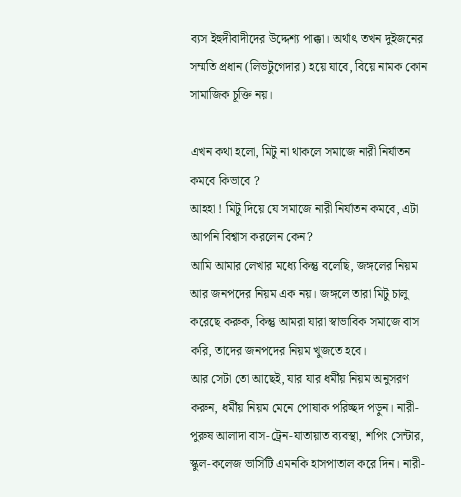ব্যস ইহুদীবাদীদের উদ্দেশ্য পাক্কা। অর্থাৎ তখন দুইজনের সম্মতি প্রধান (লিভটুগেদার) হয়ে যাবে, বিয়ে নামক কোন সামাজিক চূক্তি নয়।

এখন কথা হলো, মিটু না থাকলে সমাজে নারী নির্যাতন কমবে কিভাবে ?
আহহা ! মিটু দিয়ে যে সমাজে নারী নির্যাতন কমবে, এটা আপনি বিশ্বাস করলেন কেন?
আমি আমার লেখার মধ্যে কিন্তু বলেছি, জঙ্গলের নিয়ম আর জনপদের নিয়ম এক নয়। জঙ্গলে তারা মিটু চালু করেছে করুক, কিন্তু আমরা যারা স্বাভাবিক সমাজে বাস করি, তাদের জনপদের নিয়ম খুজতে হবে।
আর সেটা তো আছেই, যার যার ধর্মীয় নিয়ম অনুসরণ করুন, ধর্মীয় নিয়ম মেনে পোষাক পরিচ্ছদ পড়ুন। নারী-পুরুষ আলাদা বাস-ট্রেন-যাতায়াত ব্যবস্থা, শপিং সেন্টার, স্কুল-কলেজ ভার্সিটি এমনকি হাসপাতাল করে দিন। নারী-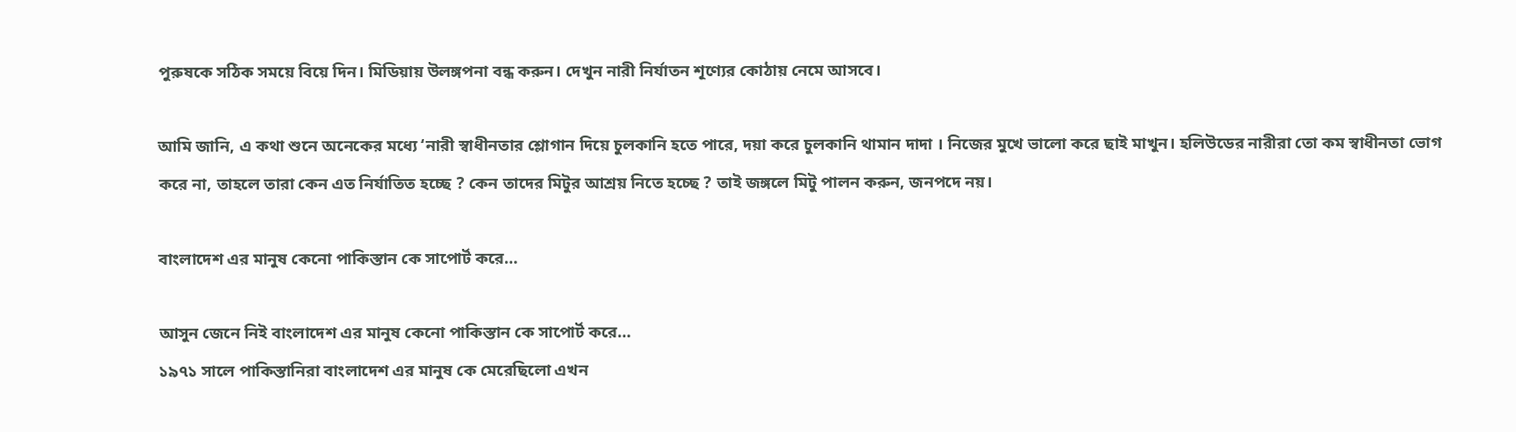পুরুষকে সঠিক সময়ে বিয়ে দিন। মিডিয়ায় উলঙ্গপনা বন্ধ করুন। দেখুন নারী নির্যাতন শূণ্যের কোঠায় নেমে আসবে।

আমি জানি, এ কথা শুনে অনেকের মধ্যে ‘নারী স্বাধীনতার শ্লোগান দিয়ে চুলকানি হতে পারে, দয়া করে চুলকানি থামান দাদা । নিজের মুখে ভালো করে ছাই মাখুন। হলিউডের নারীরা তো কম স্বাধীনতা ভোগ করে না, তাহলে তারা কেন এত নির্যাতিত হচ্ছে ? কেন তাদের মিটুর আশ্রয় নিতে হচ্ছে ? তাই জঙ্গলে মিটু পালন করুন, জনপদে নয়।

বাংলাদেশ এর মানুষ কেনো পাকিস্তান কে সাপোর্ট করে…

আসুন জেনে নিই বাংলাদেশ এর মানুষ কেনো পাকিস্তান কে সাপোর্ট করে…
১৯৭১ সালে পাকিস্তানিরা বাংলাদেশ এর মানুষ কে মেরেছিলো এখন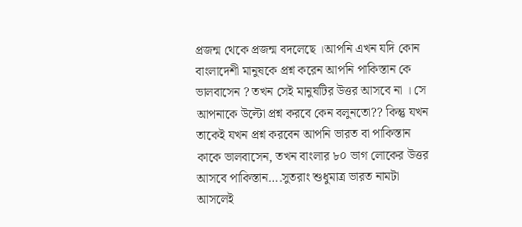প্রজন্ম থেকে প্রজন্ম বদলেছে ।আপনি এখন যদি কোন বাংলাদেশী মানুষকে প্রশ্ন করেন আপনি পাকিস্তান কে ভালবাসেন ? তখন সেই মানুষটির উত্তর আসবে না । সে আপনাকে উল্টো প্রশ্ন করবে কেন বলুনতো?? কিন্তু যখন তাকেই যখন প্রশ্ন করবেন আপনি ভারত বা পাকিস্তান কাকে ভালবাসেন, তখন বাংলার ৮০ ভাগ লোকের উত্তর আসবে পাকিস্তান….সুতরাং শুধুমাত্র ভারত নামটা আসলেই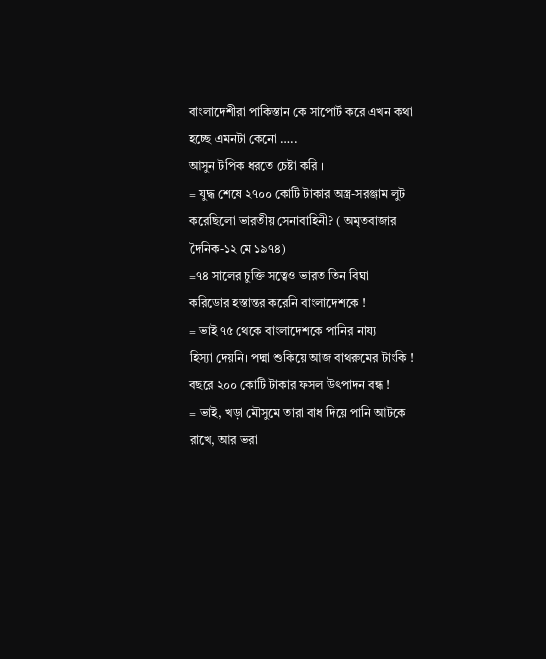বাংলাদেশীরা পাকিস্তান কে সাপোর্ট করে এখন কথা হচ্ছে এমনটা কেনো …..
আসুন টপিক ধরতে চেষ্টা করি ।
= যুদ্ধ শেষে ২৭০০ কোটি টাকার অস্ত্র-সরঞ্জাম লুট করেছিলো ভারতীয় সেনাবাহিনী? ( অমৃতবাজার দৈনিক-১২ মে ১৯৭৪)
=৭৪ সালের চুক্তি সত্বেও ভারত তিন বিঘা
করিডোর হস্তান্তর করেনি বাংলাদেশকে !
= ভাই ৭৫ থেকে বাংলাদেশকে পানির নায্য
হিস্যা দেয়নি। পদ্মা শুকিয়ে আজ বাথরুমের টাংকি !
বছরে ২০০ কোটি টাকার ফসল উৎপাদন বন্ধ !
= ভাই, খড়া মৌসুমে তারা বাধ দিয়ে পানি আটকে
রাখে, আর ভরা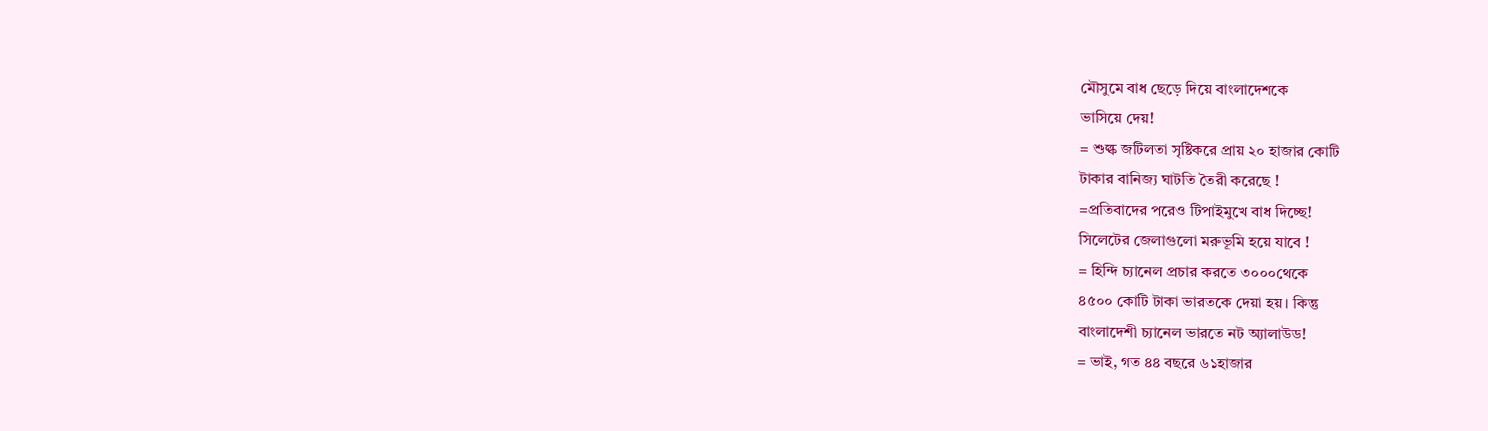মৌসুমে বাধ ছেড়ে দিয়ে বাংলাদেশকে
ভাসিয়ে দেয়!
= শুল্ক জটিলতা সৃষ্টিকরে প্রায় ২০ হাজার কোটি
টাকার বানিজ্য ঘাটতি তৈরী করেছে !
=প্রতিবাদের পরেও টিপাইমুখে বাধ দিচ্ছে!
সিলেটের জেলাগুলো মরুভূমি হয়ে যাবে !
= হিন্দি চ্যানেল প্রচার করতে ৩০০০থেকে
৪৫০০ কোটি টাকা ভারতকে দেয়া হয়। কিন্তু
বাংলাদেশী চ্যানেল ভারতে নট অ্যালাউড!
= ভাই, গত ৪৪ বছরে ৬১হাজার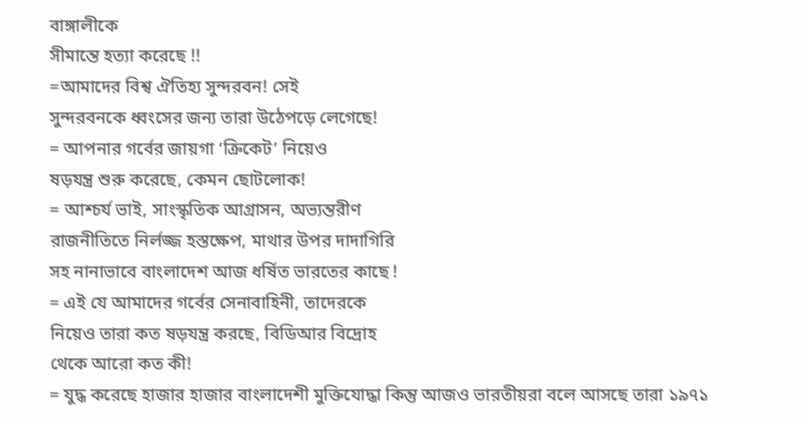বাঙ্গালীকে
সীমান্তে হত্যা করেছে !!
=আমাদের বিশ্ব ঐতিহ্য সুন্দরবন! সেই
সুন্দরবনকে ধ্বংসের জন্য তারা উঠেপড়ে লেগেছে!
= আপনার গর্বের জায়গা ‘ক্রিকেট’ নিয়েও
ষড়যন্ত্র শুরু করেছে, কেমন ছোটলোক!
= আশ্চর্য ভাই, সাংস্কৃতিক আগ্রাসন, অভ্যন্তরীণ
রাজনীতিতে নির্লজ্জ হস্তক্ষেপ, মাথার উপর দাদাগিরি
সহ নানাভাবে বাংলাদেশ আজ ধর্ষিত ভারতের কাছে !
= এই যে আমাদের গর্বের সেনাবাহিনী, তাদেরকে
নিয়েও তারা কত ষড়যন্ত্র করছে, বিডিআর বিদ্রোহ
থেকে আরো কত কী!
= যুদ্ধ করেছে হাজার হাজার বাংলাদেশী মুক্তিযোদ্ধা কিন্তু আজও ভারতীয়রা বলে আসছে তারা ১৯৭১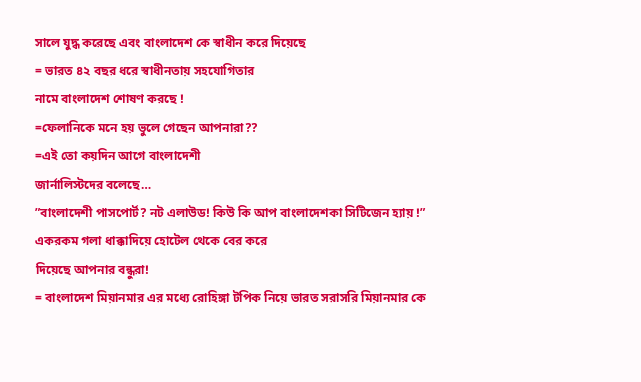সালে যুদ্ধ করেছে এবং বাংলাদেশ কে স্বাধীন করে দিয়েছে
= ভারত ৪২ বছর ধরে স্বাধীনতায় সহযোগিতার
নামে বাংলাদেশ শোষণ করছে !
=ফেলানিকে মনে হয় ভুলে গেছেন আপনারা??
=এই তো কয়দিন আগে বাংলাদেশী
জার্নালিস্টদের বলেছে…
”বাংলাদেশী পাসপোর্ট? নট এলাউড! কিউ কি আপ বাংলাদেশকা সিটিজেন হ্যায় !”
একরকম গলা ধাক্কাদিয়ে হোটেল থেকে বের করে
দিয়েছে আপনার বন্ধুরা!
= বাংলাদেশ মিয়ানমার এর মধ্যে রোহিঙ্গা টপিক নিয়ে ভারত সরাসরি মিয়ানমার কে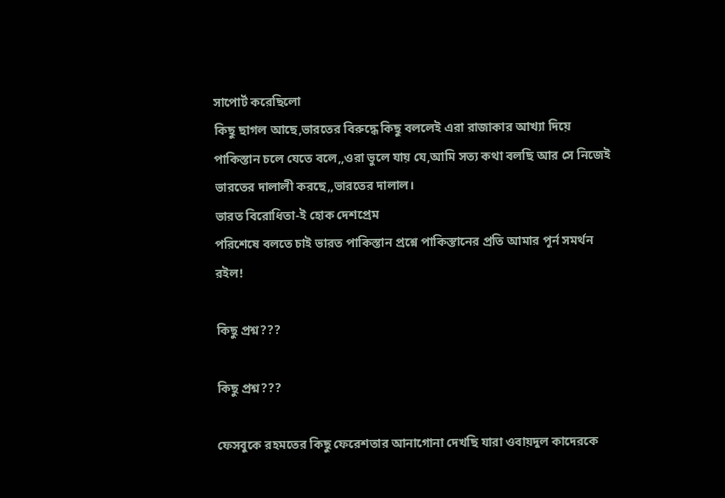সাপোর্ট করেছিলো
কিছু ছাগল আছে,ভারতের বিরুদ্ধে কিছু বললেই এরা রাজাকার আখ্যা দিয়ে পাকিস্তান চলে যেতে বলে,,ওরা ভুলে যায় যে,আমি সত্য কথা বলছি আর সে নিজেই ভারতের দালালী করছে,,ভারতের দালাল।
ভারত বিরোধিতা-ই হোক দেশপ্রেম
পরিশেষে বলতে চাই ভারত পাকিস্তান প্রশ্নে পাকিস্তানের প্রতি আমার পূর্ন সমর্থন রইল!

কিছু প্রশ্ন???

কিছু প্রশ্ন???

ফেসবুকে রহমতের কিছু ফেরেশতার আনাগোনা দেখছি যারা ওবায়দুল কাদেরকে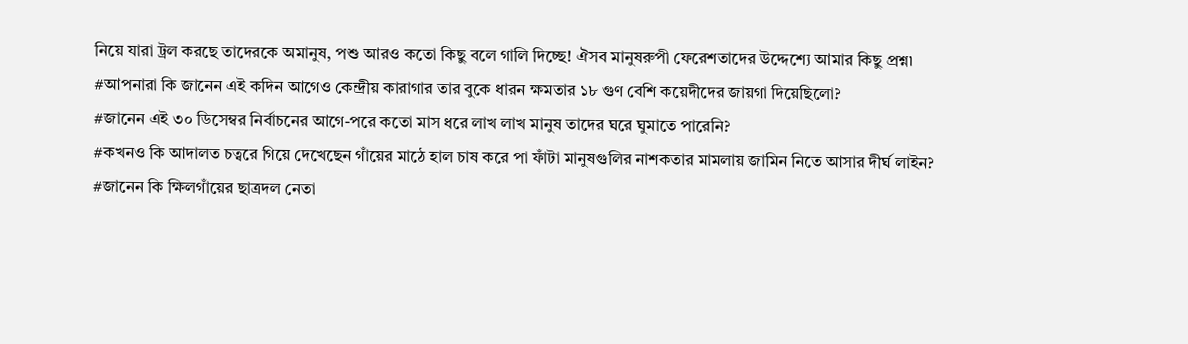নিয়ে যারা ট্রল করছে তাদেরকে অমানুষ, পশু আরও কতো কিছু বলে গালি দিচ্ছে! ঐসব মানুষরুপী ফেরেশতাদের উদ্দেশ্যে আমার কিছু প্রশ্ন৷
#আপনারা কি জানেন এই কদিন আগেও কেন্দ্রীয় কারাগার তার বুকে ধারন ক্ষমতার ১৮ গুণ বেশি কয়েদীদের জায়গা দিয়েছিলো?
#জানেন এই ৩০ ডিসেম্বর নির্বাচনের আগে-পরে কতো মাস ধরে লাখ লাখ মানুষ তাদের ঘরে ঘুমাতে পারেনি?
#কখনও কি আদালত চত্বরে গিয়ে দেখেছেন গাঁয়ের মাঠে হাল চাষ করে পা ফাঁটা মানুষগুলির নাশকতার মামলায় জামিন নিতে আসার দীর্ঘ লাইন?
#জানেন কি ক্ষিলগাঁয়ের ছাত্রদল নেতা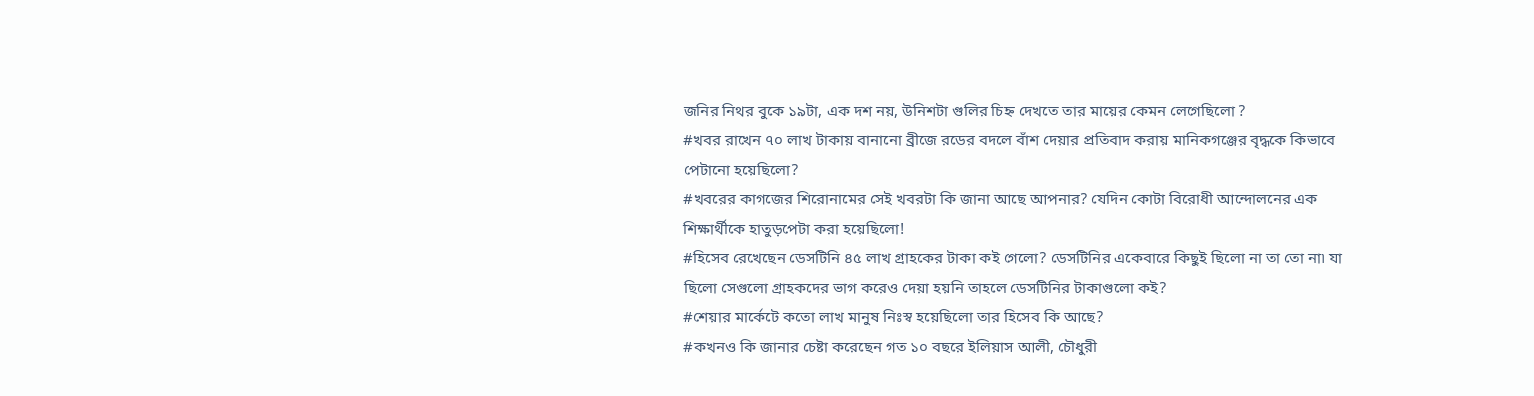জনির নিথর বুকে ১৯টা, এক দশ নয়, উনিশটা গুলির চিহ্ন দেখতে তার মায়ের কেমন লেগেছিলো ?
#খবর রাখেন ৭০ লাখ টাকায় বানানো ব্রীজে রডের বদলে বাঁশ দেয়ার প্রতিবাদ করায় মানিকগঞ্জের বৃদ্ধকে কিভাবে পেটানো হয়েছিলো?
#খবরের কাগজের শিরোনামের সেই খবরটা কি জানা আছে আপনার? যেদিন কোটা বিরোধী আন্দোলনের এক শিক্ষার্থীকে হাতুড়পেটা করা হয়েছিলো!
#হিসেব রেখেছেন ডেসটিনি ৪৫ লাখ গ্রাহকের টাকা কই গেলো? ডেসটিনির একেবারে কিছুই ছিলো না তা তো না৷ যা ছিলো সেগুলো গ্রাহকদের ভাগ করেও দেয়া হয়নি তাহলে ডেসটিনির টাকাগুলো কই?
#শেয়ার মার্কেটে কতো লাখ মানুষ নিঃস্ব হয়েছিলো তার হিসেব কি আছে?
#কখনও কি জানার চেষ্টা করেছেন গত ১০ বছরে ইলিয়াস আলী, চৌধুরী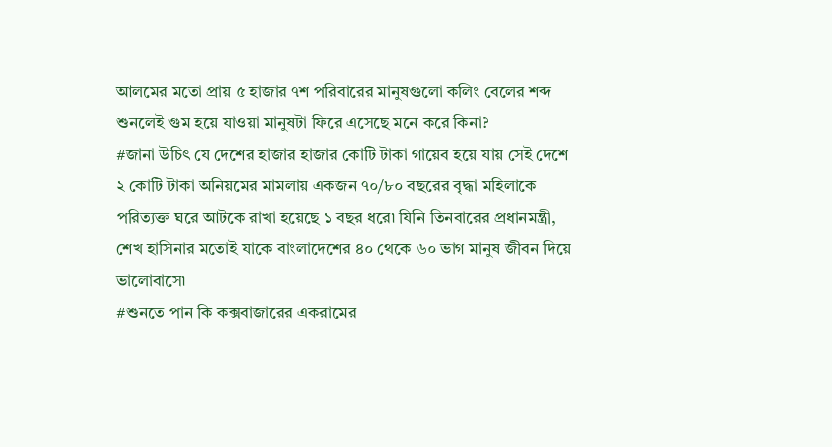আলমের মতো প্রায় ৫ হাজার ৭শ পরিবারের মানুষগুলো কলিং বেলের শব্দ শুনলেই গুম হয়ে যাওয়া মানুষটা ফিরে এসেছে মনে করে কিনা?
#জানা উচিৎ যে দেশের হাজার হাজার কোটি টাকা গায়েব হয়ে যায় সেই দেশে ২ কোটি টাকা অনিয়মের মামলায় একজন ৭০/৮০ বছরের বৃদ্ধা মহিলাকে পরিত্যক্ত ঘরে আটকে রাখা হয়েছে ১ বছর ধরে৷ যিনি তিনবারের প্রধানমন্ত্রী, শেখ হাসিনার মতোই যাকে বাংলাদেশের ৪০ থেকে ৬০ ভাগ মানুষ জীবন দিয়ে ভালোবাসে৷
#শুনতে পান কি কক্সবাজারের একরামের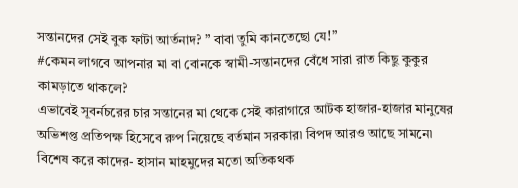সন্তানদের সেই বুক ফাটা আর্তনাদ? ” বাবা তুমি কানতেছো যে!”
#কেমন লাগবে আপনার মা বা বোনকে স্বামী-সন্তানদের বেঁধে সারা রাত কিছু কুকুর কামড়াতে থাকলে?
এভাবেই সূবর্নচরের চার সন্তানের মা থেকে সেই কারাগারে আটক হাজার-হাজার মানুষের অভিশপ্ত প্রতিপক্ষ হিসেবে রুপ নিয়েছে বর্তমান সরকার৷ বিপদ আরও আছে সামনে৷ বিশেষ করে কাদের- হাসান মাহমুদের মতো অতিকথক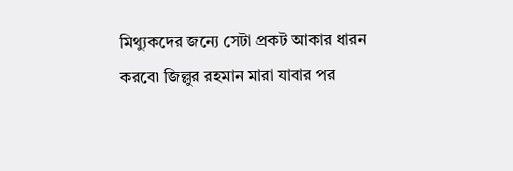মিথ্যুকদের জন্যে সেটা প্রকট আকার ধারন করবে৷ জিল্লুর রহমান মারা যাবার পর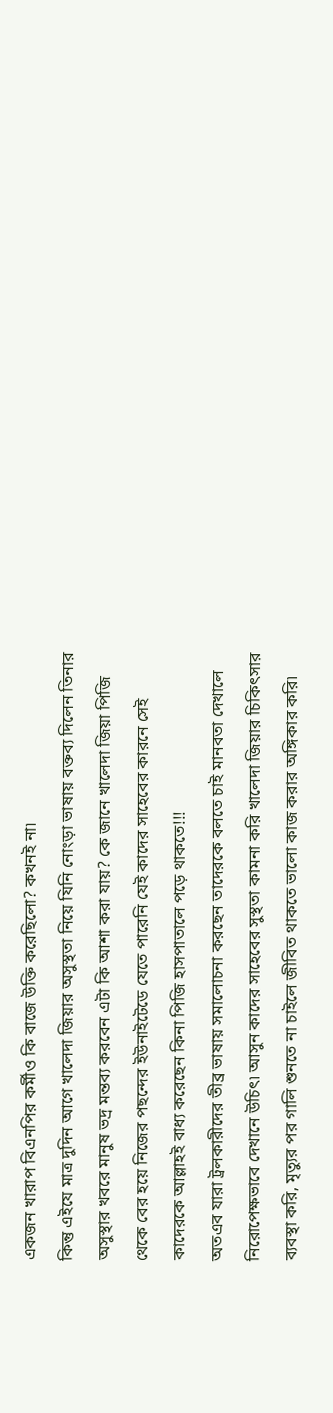একজন খারাপ বিএনপির কর্মীও কি বাজে উক্তি করেছিলো? কখনই না৷
কিন্তু এইযে মাত্র দুদিন আগে খালেদা জিয়ার অসুস্থতা নিয়ে যিনি নোংড়া ভাষায় বক্তব্য দিলেন তিনার অসুস্থার খবরে মানুষ ভদ্র মন্তব্য করবেন এটা কি আশা করা যায়? কে জানে খালেদা জিয়া পিজি থেকে বের হয়ে নিজের পছন্দের ইউনাইটেডে যেতে পারেনি যেই কাদের সাহেবের কারনে সেই কাদেরকে আল্লাহই বাধ্য করেছেন কিনা পিজি হাসপাতালে পড়ে থাকতে!!!
অতএব যারা ট্রলকারীদের তীব্র ভাষায় সমালোচনা করছেন তাদেরকে বলতে চাই মানবতা দেখালে নিরোপেক্ষভাবে দেখানে উচিৎ৷ আসুন কাদের সাহেবের সুস্থতা কামনা করি খালেদা জিয়ার চিকিৎসার ব্যবস্থা করি, মৃত্যুর পর গালি শুনতে না চাইলে জীবিত থাকতে ভালো কাজ করার অঙ্গিকার করি৷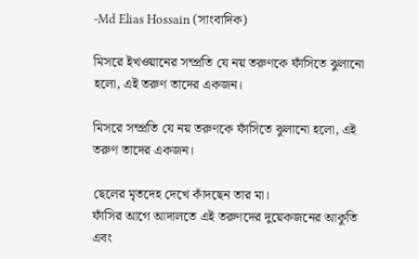-Md Elias Hossain (সাংবাদিক)

মিসরে ইখওয়ানের সম্প্রতি যে নয় তরুণকে ফাঁসিতে ঝুলানো হলো, এই তরুণ তাদের একজন।

মিসরে সম্প্রতি যে নয় তরুণকে ফাঁসিতে ঝুলানো হলো, এই তরুণ তাদের একজন।

ছেলের মৃতদেহ দেখে কাঁদছেন তার মা।
ফাঁসির আগে আদালতে এই তরুণদের দুয়েকজনের আকুতি এবং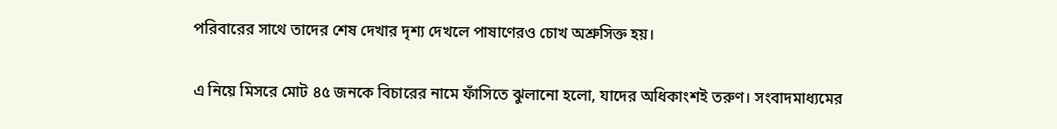পরিবারের সাথে তাদের শেষ দেখার দৃশ্য দেখলে পাষাণেরও চোখ অশ্রুসিক্ত হয়।

এ নিয়ে মিসরে মোট ৪৫ জনকে বিচারের নামে ফাঁসিতে ঝুলানো হলো, যাদের অধিকাংশই তরুণ। সংবাদমাধ্যমের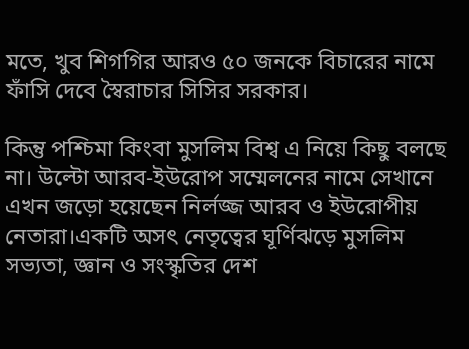মতে, খুব শিগগির আরও ৫০ জনকে বিচারের নামে ফাঁসি দেবে স্বৈরাচার সিসির সরকার।

কিন্তু পশ্চিমা কিংবা মুসলিম বিশ্ব এ নিয়ে কিছু বলছে না। উল্টো আরব-ইউরোপ সম্মেলনের নামে সেখানে এখন জড়ো হয়েছেন নির্লজ্জ আরব ও ইউরোপীয় নেতারা।একটি অসৎ নেতৃত্বের ঘূর্ণিঝড়ে মুসলিম সভ্যতা, জ্ঞান ও সংস্কৃতির দেশ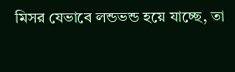মিসর যেভাবে লন্ডভন্ড হয়ে যাচ্ছে, তা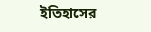ইতিহাসের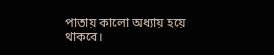পাতায় কালো অধ্যায় হয়ে থাকবে।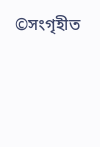©সংগৃহীত